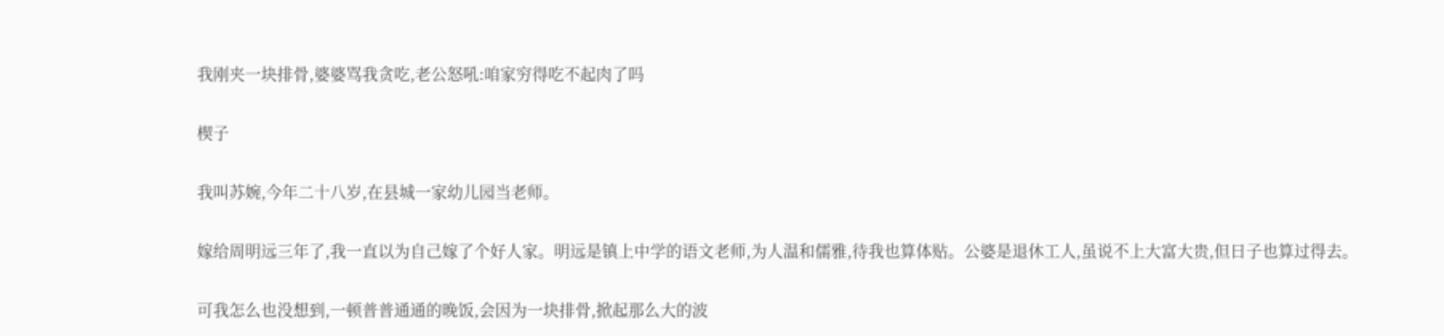我刚夹一块排骨,婆婆骂我贪吃,老公怒吼:咱家穷得吃不起肉了吗

楔子

我叫苏婉,今年二十八岁,在县城一家幼儿园当老师。

嫁给周明远三年了,我一直以为自己嫁了个好人家。明远是镇上中学的语文老师,为人温和儒雅,待我也算体贴。公婆是退休工人,虽说不上大富大贵,但日子也算过得去。

可我怎么也没想到,一顿普普通通的晚饭,会因为一块排骨,掀起那么大的波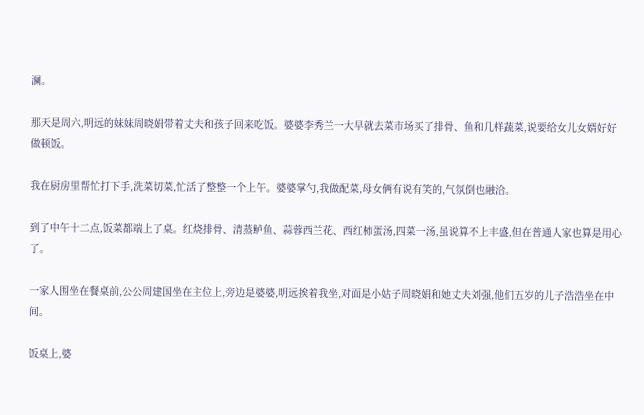澜。

那天是周六,明远的妹妹周晓娟带着丈夫和孩子回来吃饭。婆婆李秀兰一大早就去菜市场买了排骨、鱼和几样蔬菜,说要给女儿女婿好好做顿饭。

我在厨房里帮忙打下手,洗菜切菜,忙活了整整一个上午。婆婆掌勺,我做配菜,母女俩有说有笑的,气氛倒也融洽。

到了中午十二点,饭菜都端上了桌。红烧排骨、清蒸鲈鱼、蒜蓉西兰花、西红柿蛋汤,四菜一汤,虽说算不上丰盛,但在普通人家也算是用心了。

一家人围坐在餐桌前,公公周建国坐在主位上,旁边是婆婆,明远挨着我坐,对面是小姑子周晓娟和她丈夫刘强,他们五岁的儿子浩浩坐在中间。

饭桌上,婆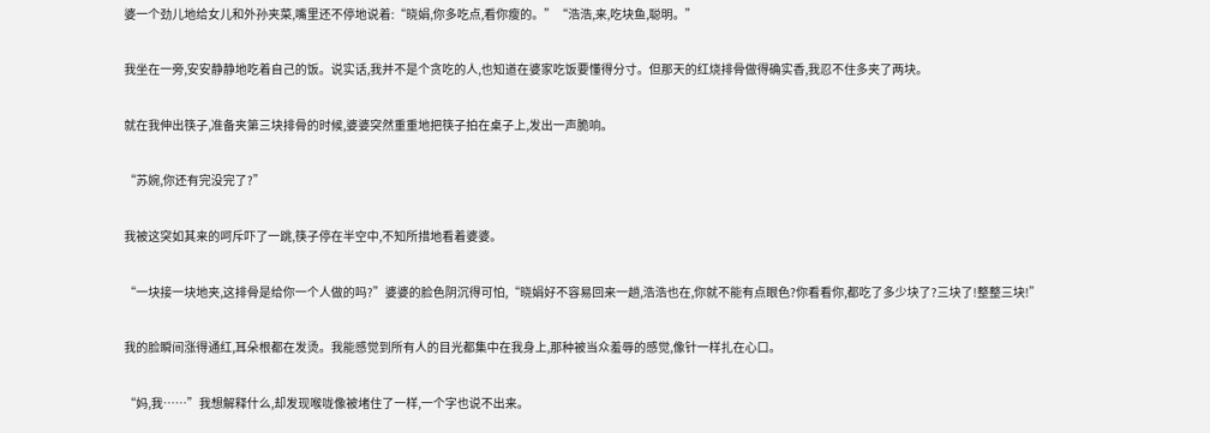婆一个劲儿地给女儿和外孙夹菜,嘴里还不停地说着:“晓娟,你多吃点,看你瘦的。”“浩浩,来,吃块鱼,聪明。”

我坐在一旁,安安静静地吃着自己的饭。说实话,我并不是个贪吃的人,也知道在婆家吃饭要懂得分寸。但那天的红烧排骨做得确实香,我忍不住多夹了两块。

就在我伸出筷子,准备夹第三块排骨的时候,婆婆突然重重地把筷子拍在桌子上,发出一声脆响。

“苏婉,你还有完没完了?”

我被这突如其来的呵斥吓了一跳,筷子停在半空中,不知所措地看着婆婆。

“一块接一块地夹,这排骨是给你一个人做的吗?”婆婆的脸色阴沉得可怕,“晓娟好不容易回来一趟,浩浩也在,你就不能有点眼色?你看看你,都吃了多少块了?三块了!整整三块!”

我的脸瞬间涨得通红,耳朵根都在发烫。我能感觉到所有人的目光都集中在我身上,那种被当众羞辱的感觉,像针一样扎在心口。

“妈,我……”我想解释什么,却发现喉咙像被堵住了一样,一个字也说不出来。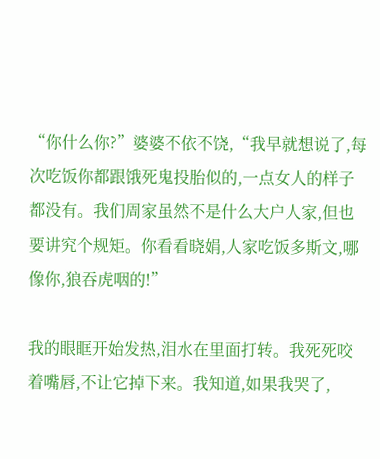“你什么你?”婆婆不依不饶,“我早就想说了,每次吃饭你都跟饿死鬼投胎似的,一点女人的样子都没有。我们周家虽然不是什么大户人家,但也要讲究个规矩。你看看晓娟,人家吃饭多斯文,哪像你,狼吞虎咽的!”

我的眼眶开始发热,泪水在里面打转。我死死咬着嘴唇,不让它掉下来。我知道,如果我哭了,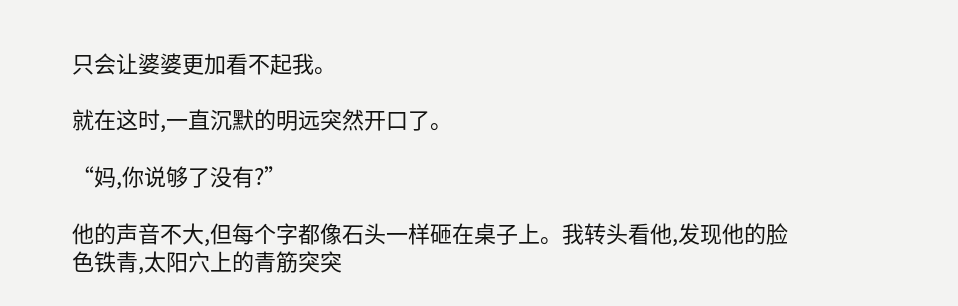只会让婆婆更加看不起我。

就在这时,一直沉默的明远突然开口了。

“妈,你说够了没有?”

他的声音不大,但每个字都像石头一样砸在桌子上。我转头看他,发现他的脸色铁青,太阳穴上的青筋突突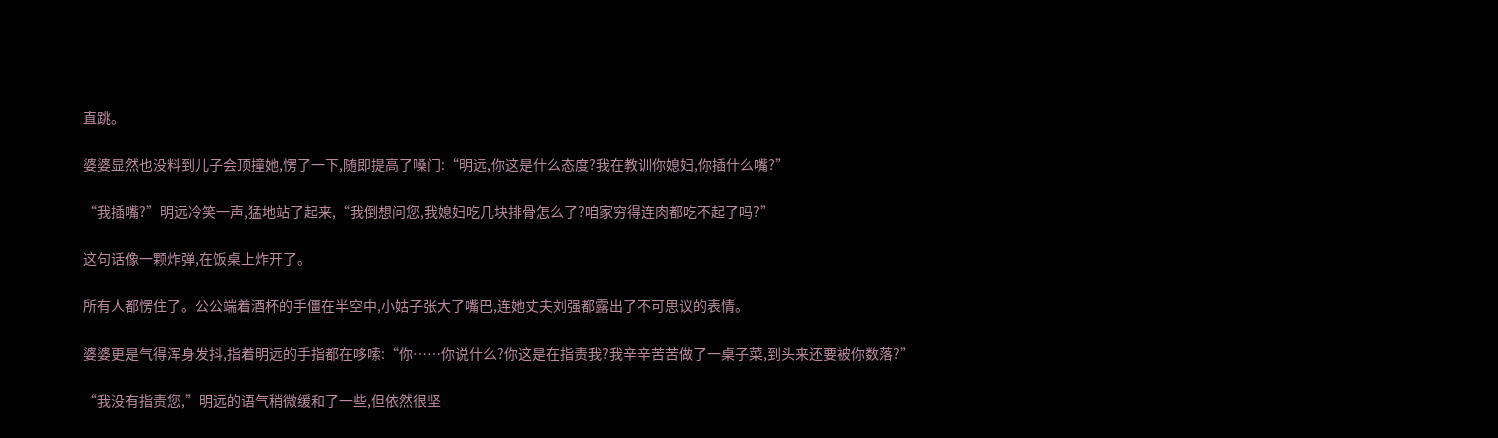直跳。

婆婆显然也没料到儿子会顶撞她,愣了一下,随即提高了嗓门:“明远,你这是什么态度?我在教训你媳妇,你插什么嘴?”

“我插嘴?”明远冷笑一声,猛地站了起来,“我倒想问您,我媳妇吃几块排骨怎么了?咱家穷得连肉都吃不起了吗?”

这句话像一颗炸弹,在饭桌上炸开了。

所有人都愣住了。公公端着酒杯的手僵在半空中,小姑子张大了嘴巴,连她丈夫刘强都露出了不可思议的表情。

婆婆更是气得浑身发抖,指着明远的手指都在哆嗦:“你……你说什么?你这是在指责我?我辛辛苦苦做了一桌子菜,到头来还要被你数落?”

“我没有指责您,”明远的语气稍微缓和了一些,但依然很坚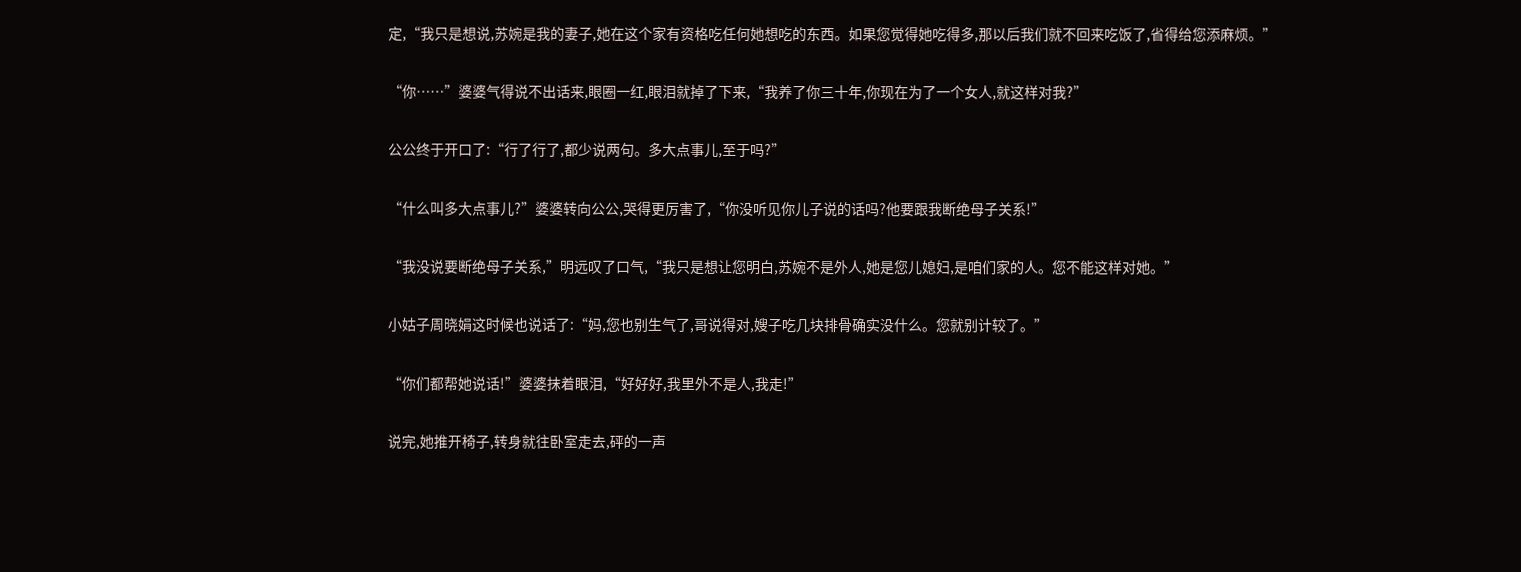定,“我只是想说,苏婉是我的妻子,她在这个家有资格吃任何她想吃的东西。如果您觉得她吃得多,那以后我们就不回来吃饭了,省得给您添麻烦。”

“你……”婆婆气得说不出话来,眼圈一红,眼泪就掉了下来,“我养了你三十年,你现在为了一个女人,就这样对我?”

公公终于开口了:“行了行了,都少说两句。多大点事儿,至于吗?”

“什么叫多大点事儿?”婆婆转向公公,哭得更厉害了,“你没听见你儿子说的话吗?他要跟我断绝母子关系!”

“我没说要断绝母子关系,”明远叹了口气,“我只是想让您明白,苏婉不是外人,她是您儿媳妇,是咱们家的人。您不能这样对她。”

小姑子周晓娟这时候也说话了:“妈,您也别生气了,哥说得对,嫂子吃几块排骨确实没什么。您就别计较了。”

“你们都帮她说话!”婆婆抹着眼泪,“好好好,我里外不是人,我走!”

说完,她推开椅子,转身就往卧室走去,砰的一声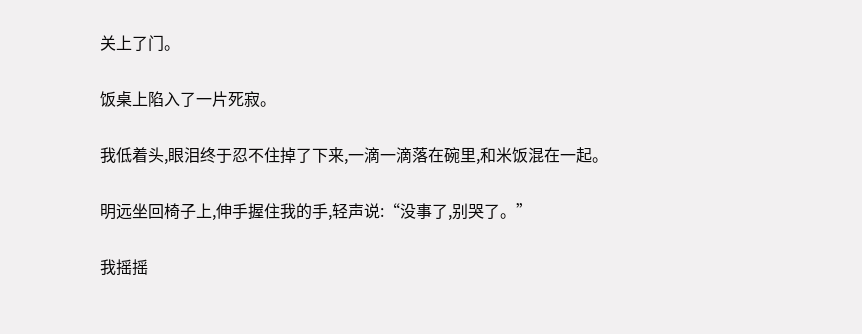关上了门。

饭桌上陷入了一片死寂。

我低着头,眼泪终于忍不住掉了下来,一滴一滴落在碗里,和米饭混在一起。

明远坐回椅子上,伸手握住我的手,轻声说:“没事了,别哭了。”

我摇摇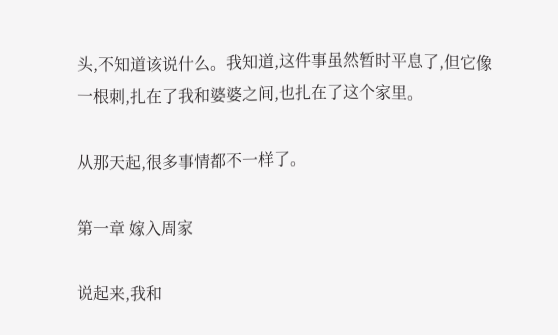头,不知道该说什么。我知道,这件事虽然暂时平息了,但它像一根刺,扎在了我和婆婆之间,也扎在了这个家里。

从那天起,很多事情都不一样了。

第一章 嫁入周家

说起来,我和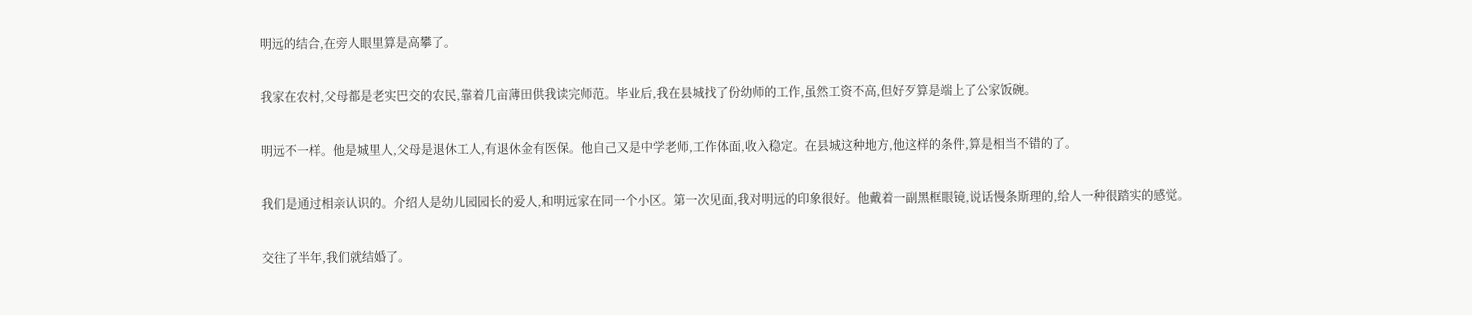明远的结合,在旁人眼里算是高攀了。

我家在农村,父母都是老实巴交的农民,靠着几亩薄田供我读完师范。毕业后,我在县城找了份幼师的工作,虽然工资不高,但好歹算是端上了公家饭碗。

明远不一样。他是城里人,父母是退休工人,有退休金有医保。他自己又是中学老师,工作体面,收入稳定。在县城这种地方,他这样的条件,算是相当不错的了。

我们是通过相亲认识的。介绍人是幼儿园园长的爱人,和明远家在同一个小区。第一次见面,我对明远的印象很好。他戴着一副黑框眼镜,说话慢条斯理的,给人一种很踏实的感觉。

交往了半年,我们就结婚了。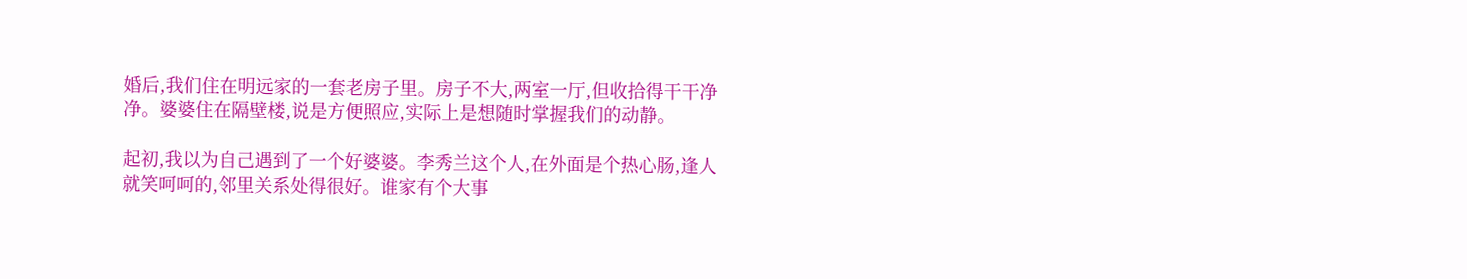婚后,我们住在明远家的一套老房子里。房子不大,两室一厅,但收拾得干干净净。婆婆住在隔壁楼,说是方便照应,实际上是想随时掌握我们的动静。

起初,我以为自己遇到了一个好婆婆。李秀兰这个人,在外面是个热心肠,逢人就笑呵呵的,邻里关系处得很好。谁家有个大事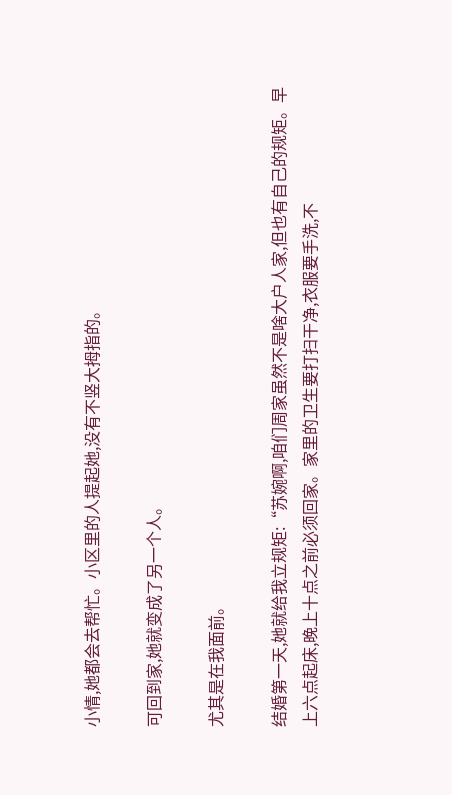小情,她都会去帮忙。小区里的人提起她,没有不竖大拇指的。

可回到家,她就变成了另一个人。

尤其是在我面前。

结婚第一天,她就给我立规矩:“苏婉啊,咱们周家虽然不是啥大户人家,但也有自己的规矩。早上六点起床,晚上十点之前必须回家。家里的卫生要打扫干净,衣服要手洗,不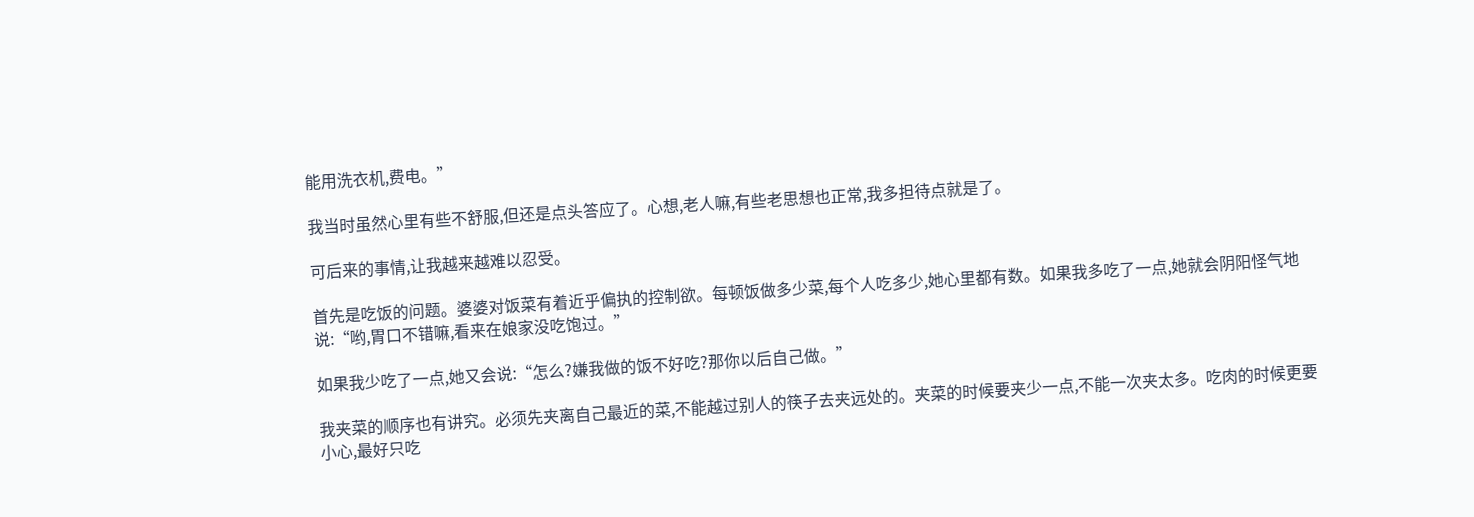能用洗衣机,费电。”

我当时虽然心里有些不舒服,但还是点头答应了。心想,老人嘛,有些老思想也正常,我多担待点就是了。

可后来的事情,让我越来越难以忍受。

首先是吃饭的问题。婆婆对饭菜有着近乎偏执的控制欲。每顿饭做多少菜,每个人吃多少,她心里都有数。如果我多吃了一点,她就会阴阳怪气地说:“哟,胃口不错嘛,看来在娘家没吃饱过。”

如果我少吃了一点,她又会说:“怎么?嫌我做的饭不好吃?那你以后自己做。”

我夹菜的顺序也有讲究。必须先夹离自己最近的菜,不能越过别人的筷子去夹远处的。夹菜的时候要夹少一点,不能一次夹太多。吃肉的时候更要小心,最好只吃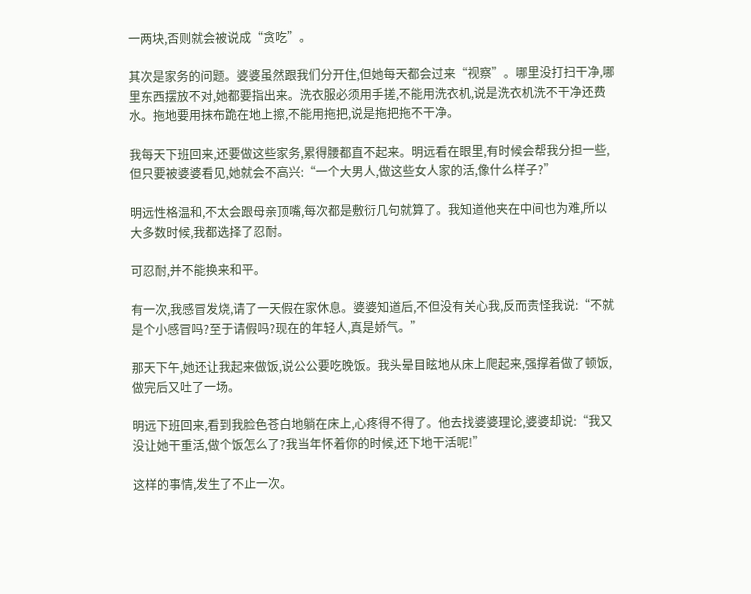一两块,否则就会被说成“贪吃”。

其次是家务的问题。婆婆虽然跟我们分开住,但她每天都会过来“视察”。哪里没打扫干净,哪里东西摆放不对,她都要指出来。洗衣服必须用手搓,不能用洗衣机,说是洗衣机洗不干净还费水。拖地要用抹布跪在地上擦,不能用拖把,说是拖把拖不干净。

我每天下班回来,还要做这些家务,累得腰都直不起来。明远看在眼里,有时候会帮我分担一些,但只要被婆婆看见,她就会不高兴:“一个大男人,做这些女人家的活,像什么样子?”

明远性格温和,不太会跟母亲顶嘴,每次都是敷衍几句就算了。我知道他夹在中间也为难,所以大多数时候,我都选择了忍耐。

可忍耐,并不能换来和平。

有一次,我感冒发烧,请了一天假在家休息。婆婆知道后,不但没有关心我,反而责怪我说:“不就是个小感冒吗?至于请假吗?现在的年轻人,真是娇气。”

那天下午,她还让我起来做饭,说公公要吃晚饭。我头晕目眩地从床上爬起来,强撑着做了顿饭,做完后又吐了一场。

明远下班回来,看到我脸色苍白地躺在床上,心疼得不得了。他去找婆婆理论,婆婆却说:“我又没让她干重活,做个饭怎么了?我当年怀着你的时候,还下地干活呢!”

这样的事情,发生了不止一次。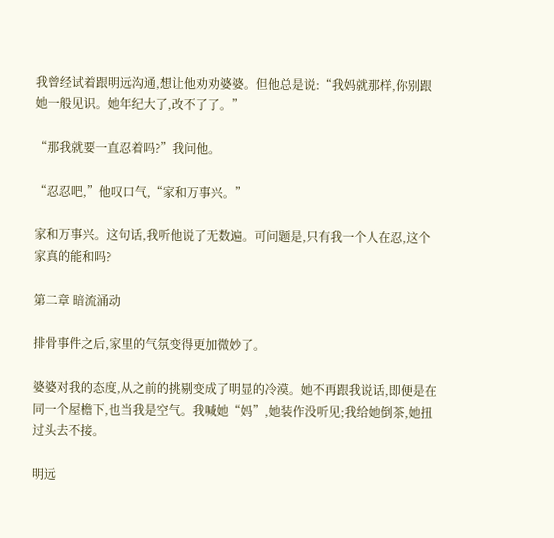我曾经试着跟明远沟通,想让他劝劝婆婆。但他总是说:“我妈就那样,你别跟她一般见识。她年纪大了,改不了了。”

“那我就要一直忍着吗?”我问他。

“忍忍吧,”他叹口气,“家和万事兴。”

家和万事兴。这句话,我听他说了无数遍。可问题是,只有我一个人在忍,这个家真的能和吗?

第二章 暗流涌动

排骨事件之后,家里的气氛变得更加微妙了。

婆婆对我的态度,从之前的挑剔变成了明显的冷漠。她不再跟我说话,即便是在同一个屋檐下,也当我是空气。我喊她“妈”,她装作没听见;我给她倒茶,她扭过头去不接。

明远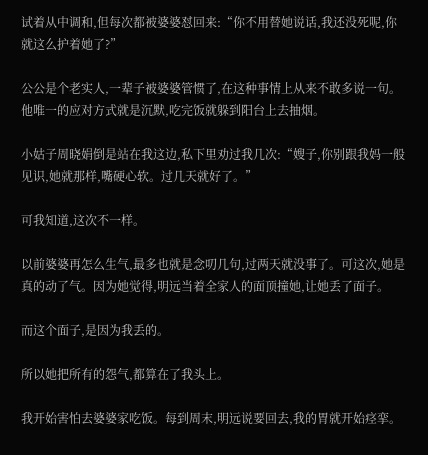试着从中调和,但每次都被婆婆怼回来:“你不用替她说话,我还没死呢,你就这么护着她了?”

公公是个老实人,一辈子被婆婆管惯了,在这种事情上从来不敢多说一句。他唯一的应对方式就是沉默,吃完饭就躲到阳台上去抽烟。

小姑子周晓娟倒是站在我这边,私下里劝过我几次:“嫂子,你别跟我妈一般见识,她就那样,嘴硬心软。过几天就好了。”

可我知道,这次不一样。

以前婆婆再怎么生气,最多也就是念叨几句,过两天就没事了。可这次,她是真的动了气。因为她觉得,明远当着全家人的面顶撞她,让她丢了面子。

而这个面子,是因为我丢的。

所以她把所有的怨气,都算在了我头上。

我开始害怕去婆婆家吃饭。每到周末,明远说要回去,我的胃就开始痉挛。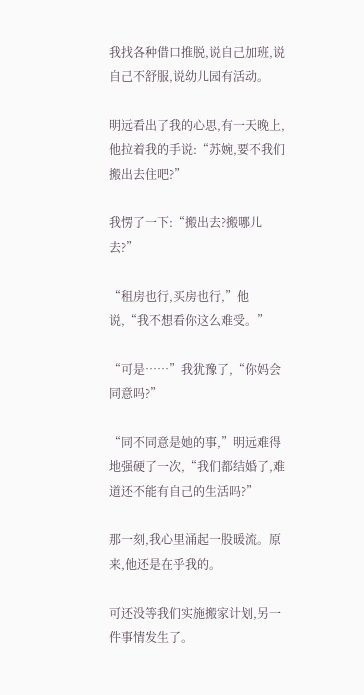我找各种借口推脱,说自己加班,说自己不舒服,说幼儿园有活动。

明远看出了我的心思,有一天晚上,他拉着我的手说:“苏婉,要不我们搬出去住吧?”

我愣了一下:“搬出去?搬哪儿去?”

“租房也行,买房也行,”他说,“我不想看你这么难受。”

“可是……”我犹豫了,“你妈会同意吗?”

“同不同意是她的事,”明远难得地强硬了一次,“我们都结婚了,难道还不能有自己的生活吗?”

那一刻,我心里涌起一股暖流。原来,他还是在乎我的。

可还没等我们实施搬家计划,另一件事情发生了。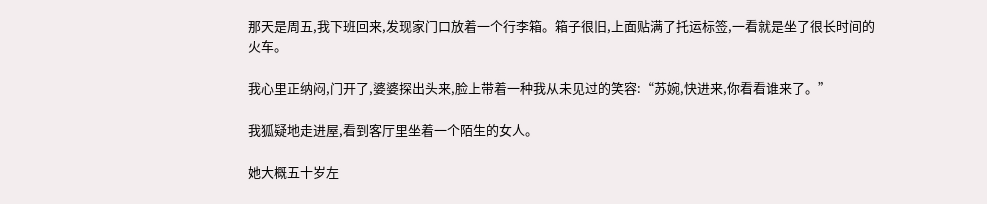那天是周五,我下班回来,发现家门口放着一个行李箱。箱子很旧,上面贴满了托运标签,一看就是坐了很长时间的火车。

我心里正纳闷,门开了,婆婆探出头来,脸上带着一种我从未见过的笑容:“苏婉,快进来,你看看谁来了。”

我狐疑地走进屋,看到客厅里坐着一个陌生的女人。

她大概五十岁左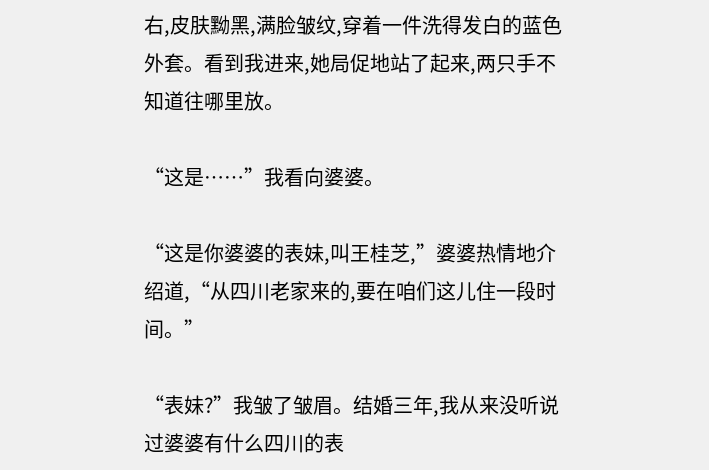右,皮肤黝黑,满脸皱纹,穿着一件洗得发白的蓝色外套。看到我进来,她局促地站了起来,两只手不知道往哪里放。

“这是……”我看向婆婆。

“这是你婆婆的表妹,叫王桂芝,”婆婆热情地介绍道,“从四川老家来的,要在咱们这儿住一段时间。”

“表妹?”我皱了皱眉。结婚三年,我从来没听说过婆婆有什么四川的表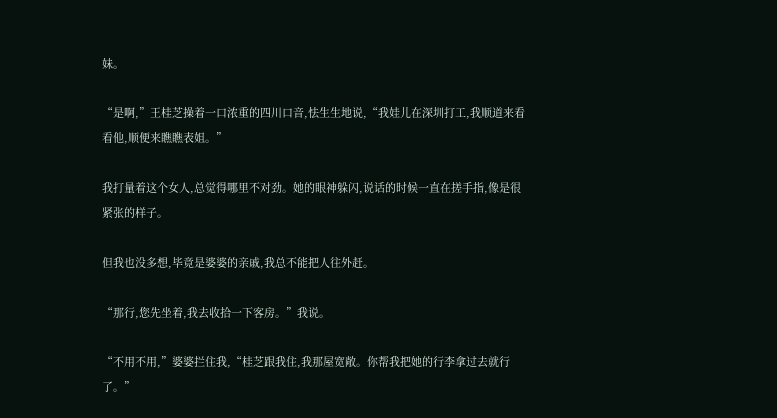妹。

“是啊,”王桂芝操着一口浓重的四川口音,怯生生地说,“我娃儿在深圳打工,我顺道来看看他,顺便来瞧瞧表姐。”

我打量着这个女人,总觉得哪里不对劲。她的眼神躲闪,说话的时候一直在搓手指,像是很紧张的样子。

但我也没多想,毕竟是婆婆的亲戚,我总不能把人往外赶。

“那行,您先坐着,我去收拾一下客房。”我说。

“不用不用,”婆婆拦住我,“桂芝跟我住,我那屋宽敞。你帮我把她的行李拿过去就行了。”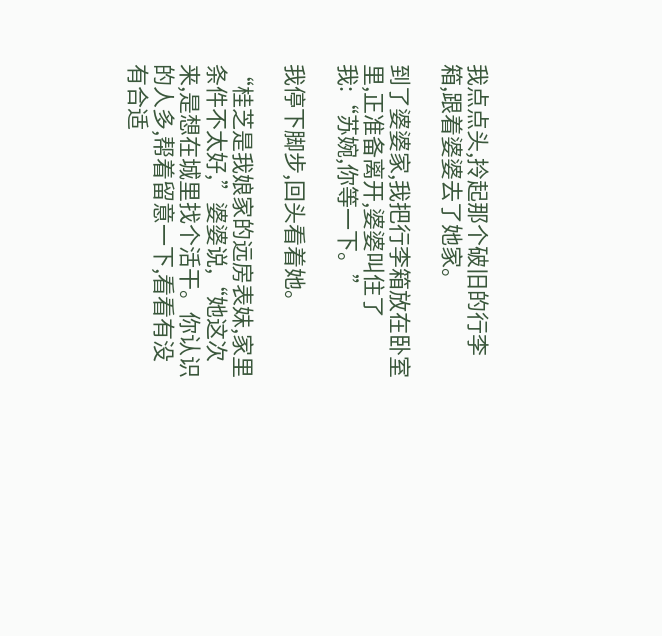我点点头,拎起那个破旧的行李箱,跟着婆婆去了她家。

到了婆婆家,我把行李箱放在卧室里,正准备离开,婆婆叫住了我:“苏婉,你等一下。”

我停下脚步,回头看着她。

“桂芝是我娘家的远房表妹,家里条件不太好,”婆婆说,“她这次来,是想在城里找个活干。你认识的人多,帮着留意一下,看看有没有合适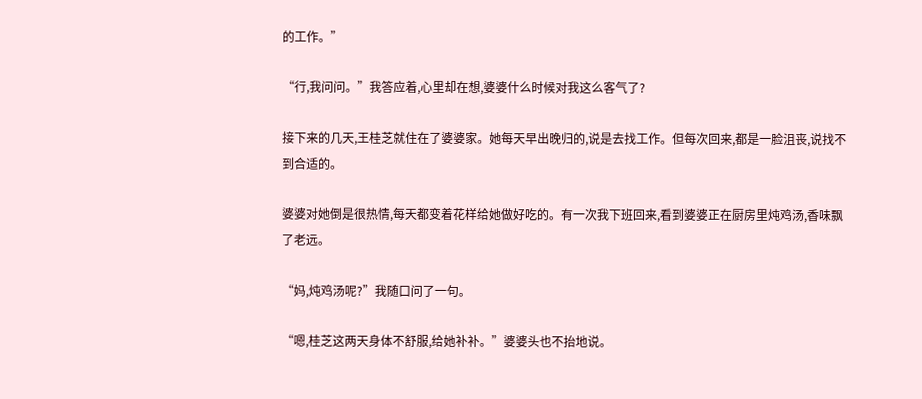的工作。”

“行,我问问。”我答应着,心里却在想,婆婆什么时候对我这么客气了?

接下来的几天,王桂芝就住在了婆婆家。她每天早出晚归的,说是去找工作。但每次回来,都是一脸沮丧,说找不到合适的。

婆婆对她倒是很热情,每天都变着花样给她做好吃的。有一次我下班回来,看到婆婆正在厨房里炖鸡汤,香味飘了老远。

“妈,炖鸡汤呢?”我随口问了一句。

“嗯,桂芝这两天身体不舒服,给她补补。”婆婆头也不抬地说。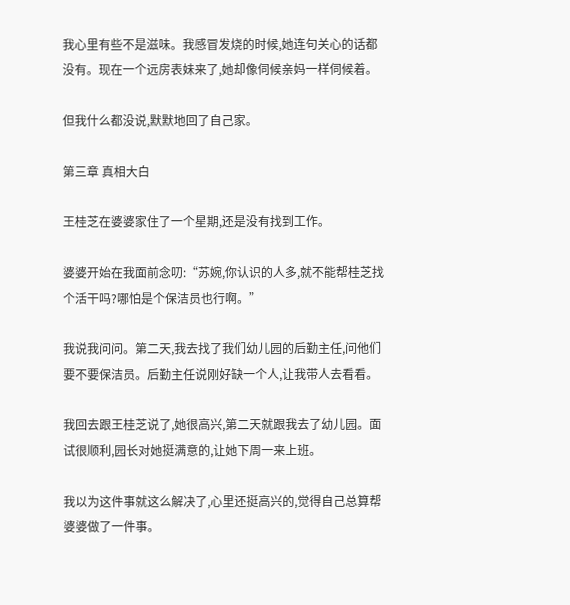我心里有些不是滋味。我感冒发烧的时候,她连句关心的话都没有。现在一个远房表妹来了,她却像伺候亲妈一样伺候着。

但我什么都没说,默默地回了自己家。

第三章 真相大白

王桂芝在婆婆家住了一个星期,还是没有找到工作。

婆婆开始在我面前念叨:“苏婉,你认识的人多,就不能帮桂芝找个活干吗?哪怕是个保洁员也行啊。”

我说我问问。第二天,我去找了我们幼儿园的后勤主任,问他们要不要保洁员。后勤主任说刚好缺一个人,让我带人去看看。

我回去跟王桂芝说了,她很高兴,第二天就跟我去了幼儿园。面试很顺利,园长对她挺满意的,让她下周一来上班。

我以为这件事就这么解决了,心里还挺高兴的,觉得自己总算帮婆婆做了一件事。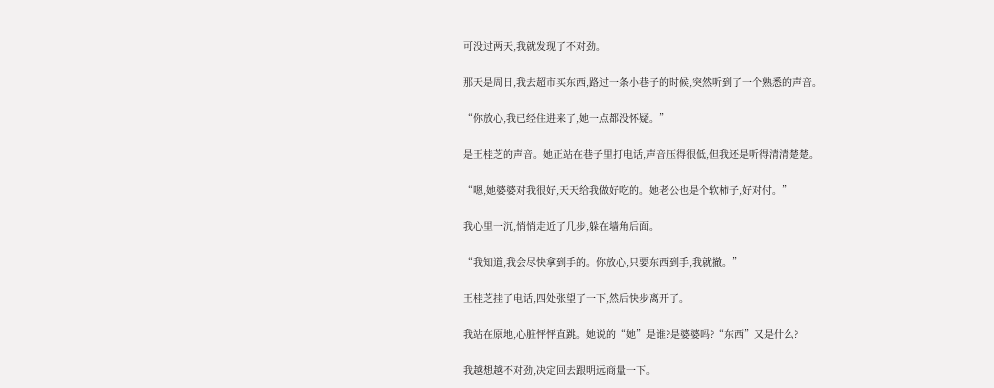可没过两天,我就发现了不对劲。

那天是周日,我去超市买东西,路过一条小巷子的时候,突然听到了一个熟悉的声音。

“你放心,我已经住进来了,她一点都没怀疑。”

是王桂芝的声音。她正站在巷子里打电话,声音压得很低,但我还是听得清清楚楚。

“嗯,她婆婆对我很好,天天给我做好吃的。她老公也是个软柿子,好对付。”

我心里一沉,悄悄走近了几步,躲在墙角后面。

“我知道,我会尽快拿到手的。你放心,只要东西到手,我就撤。”

王桂芝挂了电话,四处张望了一下,然后快步离开了。

我站在原地,心脏怦怦直跳。她说的“她”是谁?是婆婆吗?“东西”又是什么?

我越想越不对劲,决定回去跟明远商量一下。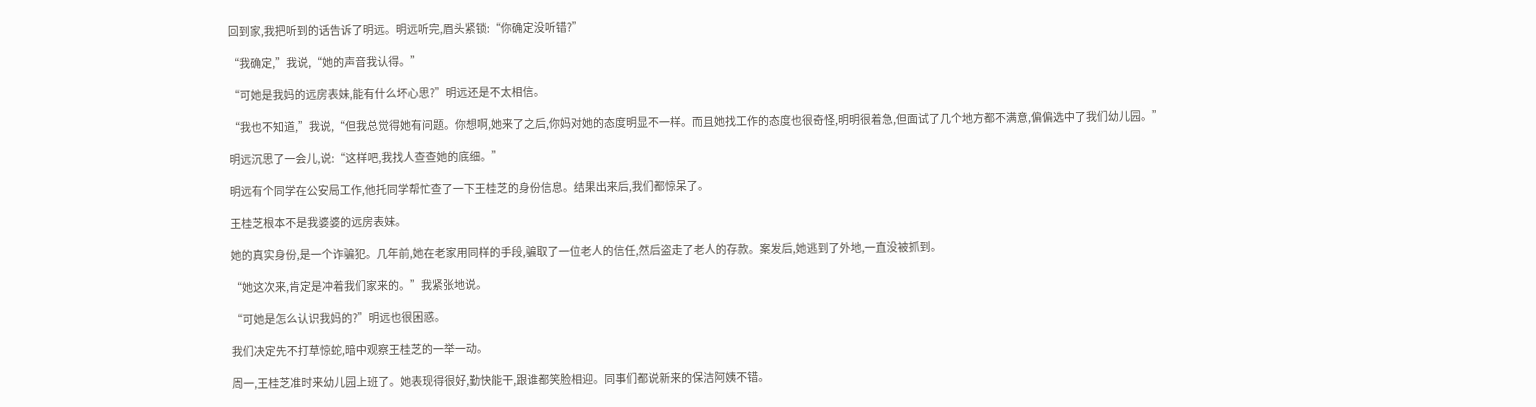回到家,我把听到的话告诉了明远。明远听完,眉头紧锁:“你确定没听错?”

“我确定,”我说,“她的声音我认得。”

“可她是我妈的远房表妹,能有什么坏心思?”明远还是不太相信。

“我也不知道,”我说,“但我总觉得她有问题。你想啊,她来了之后,你妈对她的态度明显不一样。而且她找工作的态度也很奇怪,明明很着急,但面试了几个地方都不满意,偏偏选中了我们幼儿园。”

明远沉思了一会儿,说:“这样吧,我找人查查她的底细。”

明远有个同学在公安局工作,他托同学帮忙查了一下王桂芝的身份信息。结果出来后,我们都惊呆了。

王桂芝根本不是我婆婆的远房表妹。

她的真实身份,是一个诈骗犯。几年前,她在老家用同样的手段,骗取了一位老人的信任,然后盗走了老人的存款。案发后,她逃到了外地,一直没被抓到。

“她这次来,肯定是冲着我们家来的。”我紧张地说。

“可她是怎么认识我妈的?”明远也很困惑。

我们决定先不打草惊蛇,暗中观察王桂芝的一举一动。

周一,王桂芝准时来幼儿园上班了。她表现得很好,勤快能干,跟谁都笑脸相迎。同事们都说新来的保洁阿姨不错。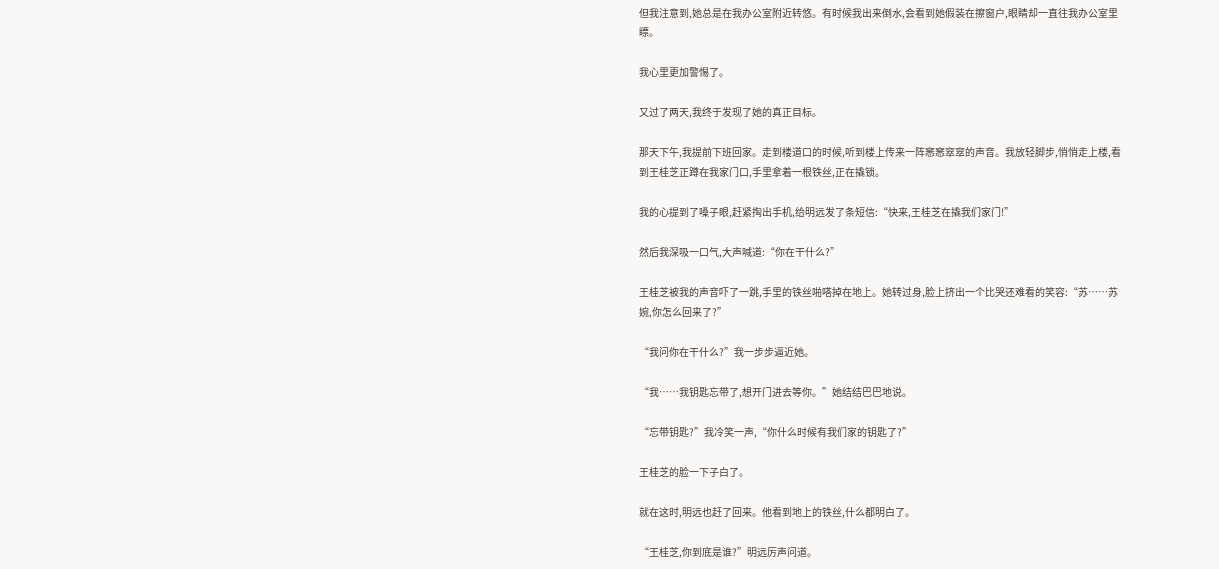但我注意到,她总是在我办公室附近转悠。有时候我出来倒水,会看到她假装在擦窗户,眼睛却一直往我办公室里瞟。

我心里更加警惕了。

又过了两天,我终于发现了她的真正目标。

那天下午,我提前下班回家。走到楼道口的时候,听到楼上传来一阵窸窸窣窣的声音。我放轻脚步,悄悄走上楼,看到王桂芝正蹲在我家门口,手里拿着一根铁丝,正在撬锁。

我的心提到了嗓子眼,赶紧掏出手机,给明远发了条短信:“快来,王桂芝在撬我们家门!”

然后我深吸一口气,大声喊道:“你在干什么?”

王桂芝被我的声音吓了一跳,手里的铁丝啪嗒掉在地上。她转过身,脸上挤出一个比哭还难看的笑容:“苏……苏婉,你怎么回来了?”

“我问你在干什么?”我一步步逼近她。

“我……我钥匙忘带了,想开门进去等你。”她结结巴巴地说。

“忘带钥匙?”我冷笑一声,“你什么时候有我们家的钥匙了?”

王桂芝的脸一下子白了。

就在这时,明远也赶了回来。他看到地上的铁丝,什么都明白了。

“王桂芝,你到底是谁?”明远厉声问道。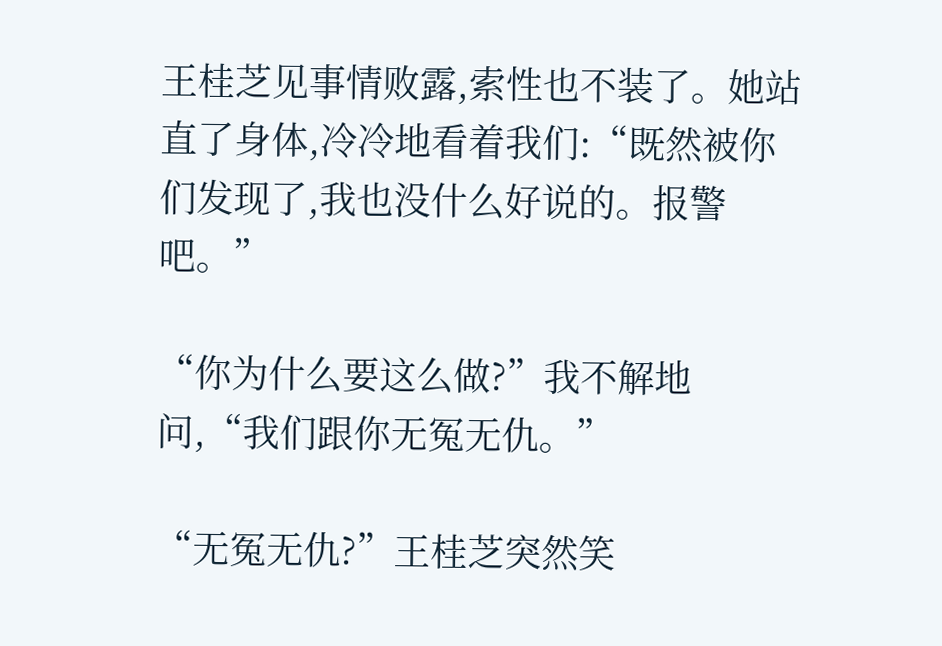王桂芝见事情败露,索性也不装了。她站直了身体,冷冷地看着我们:“既然被你们发现了,我也没什么好说的。报警吧。”

“你为什么要这么做?”我不解地问,“我们跟你无冤无仇。”

“无冤无仇?”王桂芝突然笑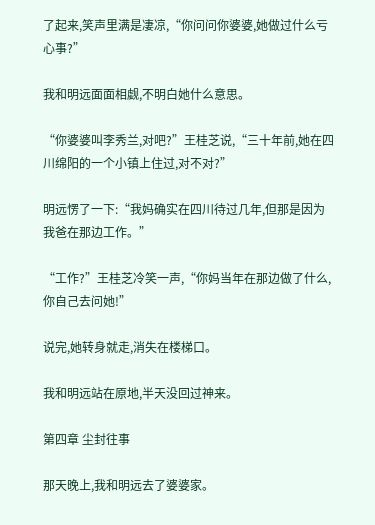了起来,笑声里满是凄凉,“你问问你婆婆,她做过什么亏心事?”

我和明远面面相觑,不明白她什么意思。

“你婆婆叫李秀兰,对吧?”王桂芝说,“三十年前,她在四川绵阳的一个小镇上住过,对不对?”

明远愣了一下:“我妈确实在四川待过几年,但那是因为我爸在那边工作。”

“工作?”王桂芝冷笑一声,“你妈当年在那边做了什么,你自己去问她!”

说完,她转身就走,消失在楼梯口。

我和明远站在原地,半天没回过神来。

第四章 尘封往事

那天晚上,我和明远去了婆婆家。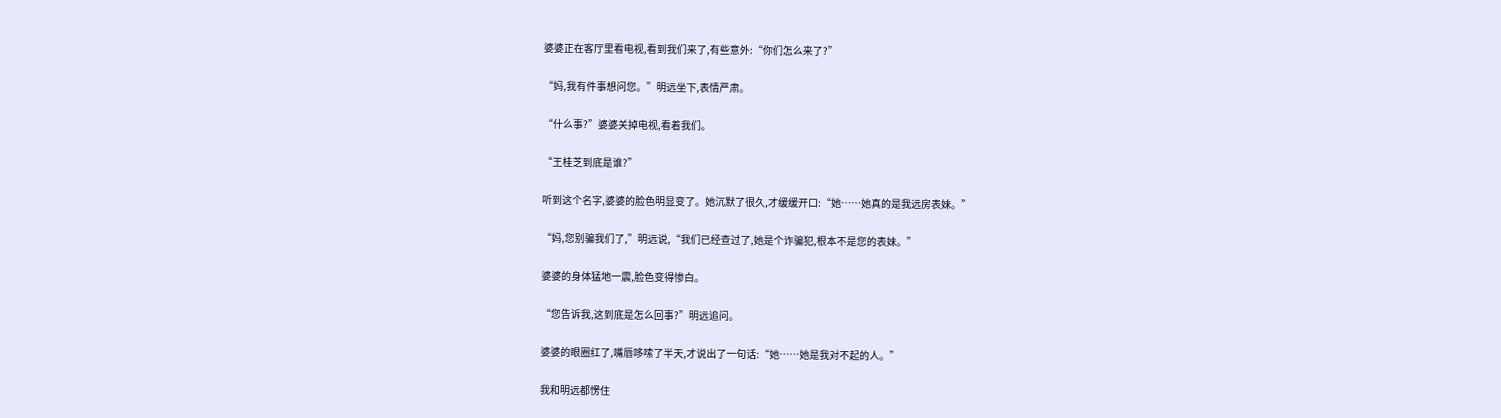婆婆正在客厅里看电视,看到我们来了,有些意外:“你们怎么来了?”

“妈,我有件事想问您。”明远坐下,表情严肃。

“什么事?”婆婆关掉电视,看着我们。

“王桂芝到底是谁?”

听到这个名字,婆婆的脸色明显变了。她沉默了很久,才缓缓开口:“她……她真的是我远房表妹。”

“妈,您别骗我们了,”明远说,“我们已经查过了,她是个诈骗犯,根本不是您的表妹。”

婆婆的身体猛地一震,脸色变得惨白。

“您告诉我,这到底是怎么回事?”明远追问。

婆婆的眼圈红了,嘴唇哆嗦了半天,才说出了一句话:“她……她是我对不起的人。”

我和明远都愣住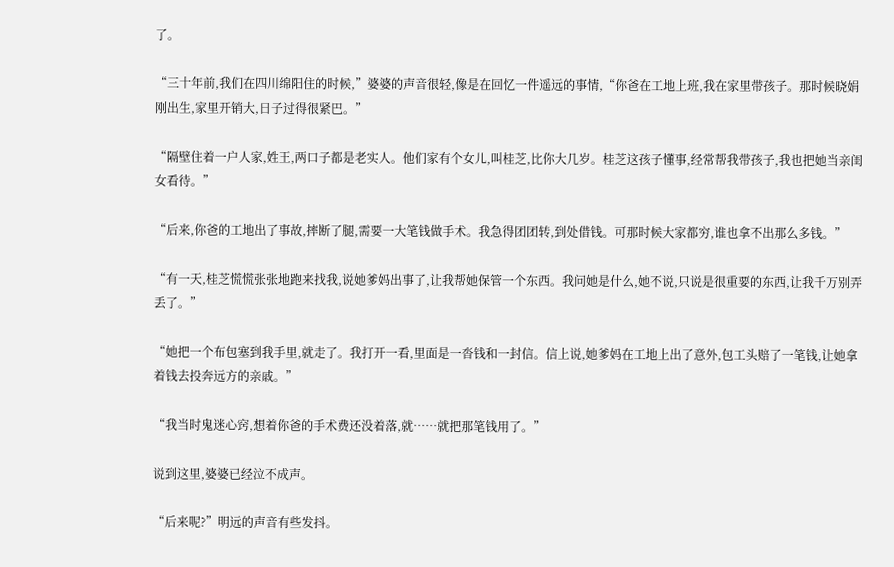了。

“三十年前,我们在四川绵阳住的时候,”婆婆的声音很轻,像是在回忆一件遥远的事情,“你爸在工地上班,我在家里带孩子。那时候晓娟刚出生,家里开销大,日子过得很紧巴。”

“隔壁住着一户人家,姓王,两口子都是老实人。他们家有个女儿,叫桂芝,比你大几岁。桂芝这孩子懂事,经常帮我带孩子,我也把她当亲闺女看待。”

“后来,你爸的工地出了事故,摔断了腿,需要一大笔钱做手术。我急得团团转,到处借钱。可那时候大家都穷,谁也拿不出那么多钱。”

“有一天,桂芝慌慌张张地跑来找我,说她爹妈出事了,让我帮她保管一个东西。我问她是什么,她不说,只说是很重要的东西,让我千万别弄丢了。”

“她把一个布包塞到我手里,就走了。我打开一看,里面是一沓钱和一封信。信上说,她爹妈在工地上出了意外,包工头赔了一笔钱,让她拿着钱去投奔远方的亲戚。”

“我当时鬼迷心窍,想着你爸的手术费还没着落,就……就把那笔钱用了。”

说到这里,婆婆已经泣不成声。

“后来呢?”明远的声音有些发抖。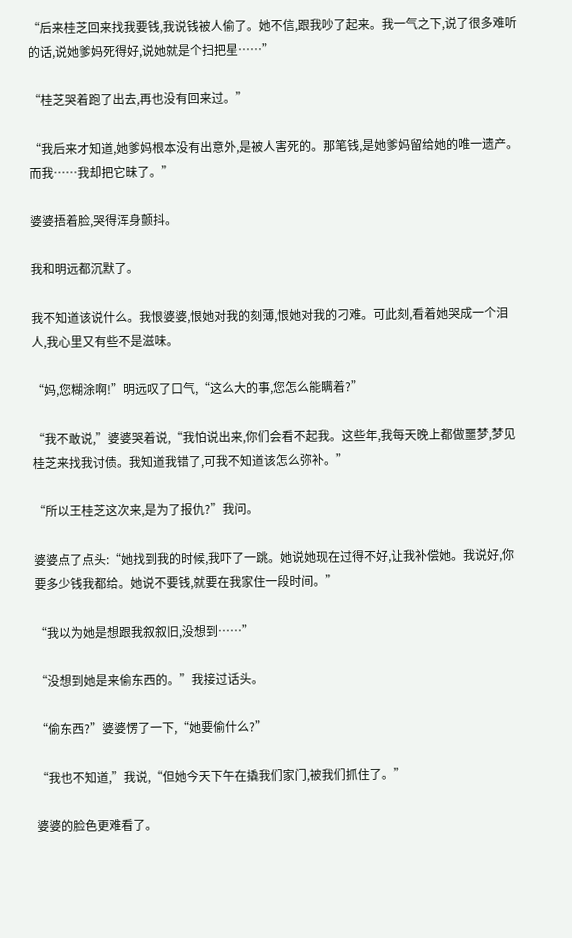“后来桂芝回来找我要钱,我说钱被人偷了。她不信,跟我吵了起来。我一气之下,说了很多难听的话,说她爹妈死得好,说她就是个扫把星……”

“桂芝哭着跑了出去,再也没有回来过。”

“我后来才知道,她爹妈根本没有出意外,是被人害死的。那笔钱,是她爹妈留给她的唯一遗产。而我……我却把它昧了。”

婆婆捂着脸,哭得浑身颤抖。

我和明远都沉默了。

我不知道该说什么。我恨婆婆,恨她对我的刻薄,恨她对我的刁难。可此刻,看着她哭成一个泪人,我心里又有些不是滋味。

“妈,您糊涂啊!”明远叹了口气,“这么大的事,您怎么能瞒着?”

“我不敢说,”婆婆哭着说,“我怕说出来,你们会看不起我。这些年,我每天晚上都做噩梦,梦见桂芝来找我讨债。我知道我错了,可我不知道该怎么弥补。”

“所以王桂芝这次来,是为了报仇?”我问。

婆婆点了点头:“她找到我的时候,我吓了一跳。她说她现在过得不好,让我补偿她。我说好,你要多少钱我都给。她说不要钱,就要在我家住一段时间。”

“我以为她是想跟我叙叙旧,没想到……”

“没想到她是来偷东西的。”我接过话头。

“偷东西?”婆婆愣了一下,“她要偷什么?”

“我也不知道,”我说,“但她今天下午在撬我们家门,被我们抓住了。”

婆婆的脸色更难看了。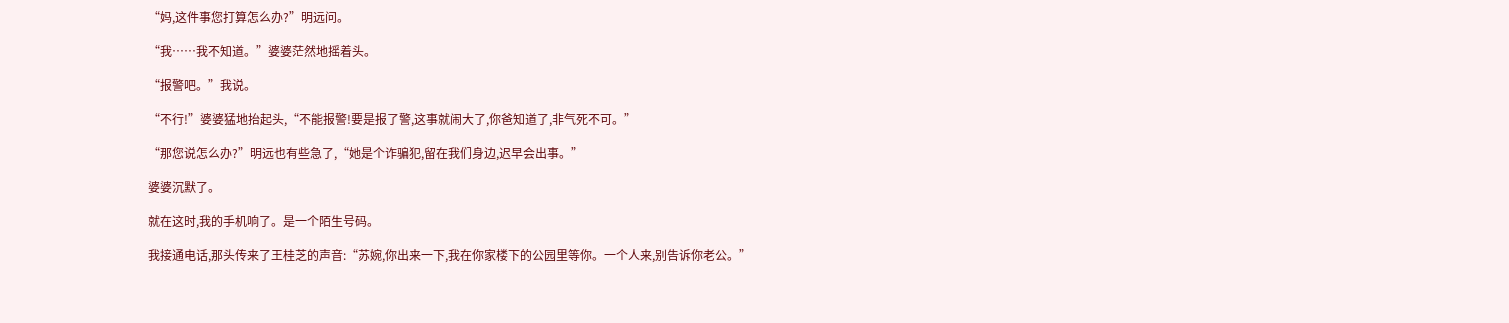“妈,这件事您打算怎么办?”明远问。

“我……我不知道。”婆婆茫然地摇着头。

“报警吧。”我说。

“不行!”婆婆猛地抬起头,“不能报警!要是报了警,这事就闹大了,你爸知道了,非气死不可。”

“那您说怎么办?”明远也有些急了,“她是个诈骗犯,留在我们身边,迟早会出事。”

婆婆沉默了。

就在这时,我的手机响了。是一个陌生号码。

我接通电话,那头传来了王桂芝的声音:“苏婉,你出来一下,我在你家楼下的公园里等你。一个人来,别告诉你老公。”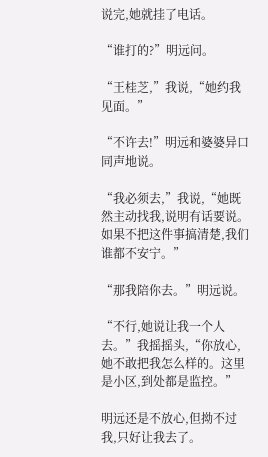说完,她就挂了电话。

“谁打的?”明远问。

“王桂芝,”我说,“她约我见面。”

“不许去!”明远和婆婆异口同声地说。

“我必须去,”我说,“她既然主动找我,说明有话要说。如果不把这件事搞清楚,我们谁都不安宁。”

“那我陪你去。”明远说。

“不行,她说让我一个人去。”我摇摇头,“你放心,她不敢把我怎么样的。这里是小区,到处都是监控。”

明远还是不放心,但拗不过我,只好让我去了。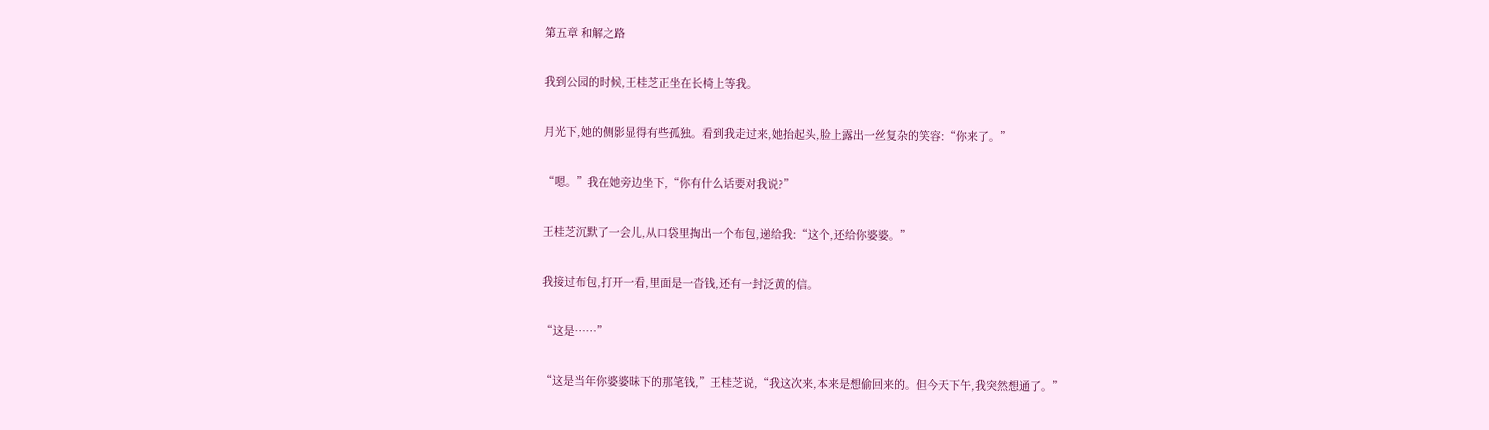第五章 和解之路

我到公园的时候,王桂芝正坐在长椅上等我。

月光下,她的侧影显得有些孤独。看到我走过来,她抬起头,脸上露出一丝复杂的笑容:“你来了。”

“嗯。”我在她旁边坐下,“你有什么话要对我说?”

王桂芝沉默了一会儿,从口袋里掏出一个布包,递给我:“这个,还给你婆婆。”

我接过布包,打开一看,里面是一沓钱,还有一封泛黄的信。

“这是……”

“这是当年你婆婆昧下的那笔钱,”王桂芝说,“我这次来,本来是想偷回来的。但今天下午,我突然想通了。”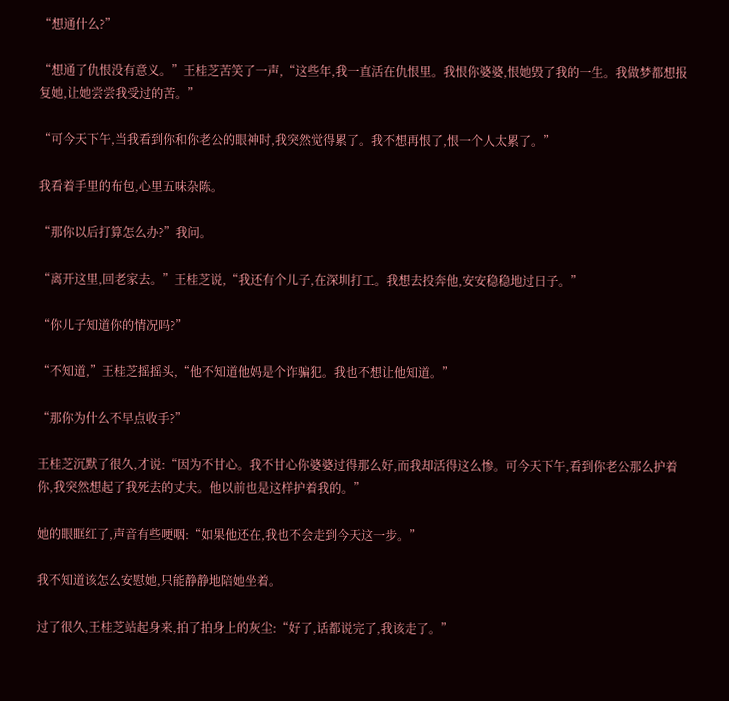“想通什么?”

“想通了仇恨没有意义。”王桂芝苦笑了一声,“这些年,我一直活在仇恨里。我恨你婆婆,恨她毁了我的一生。我做梦都想报复她,让她尝尝我受过的苦。”

“可今天下午,当我看到你和你老公的眼神时,我突然觉得累了。我不想再恨了,恨一个人太累了。”

我看着手里的布包,心里五味杂陈。

“那你以后打算怎么办?”我问。

“离开这里,回老家去。”王桂芝说,“我还有个儿子,在深圳打工。我想去投奔他,安安稳稳地过日子。”

“你儿子知道你的情况吗?”

“不知道,”王桂芝摇摇头,“他不知道他妈是个诈骗犯。我也不想让他知道。”

“那你为什么不早点收手?”

王桂芝沉默了很久,才说:“因为不甘心。我不甘心你婆婆过得那么好,而我却活得这么惨。可今天下午,看到你老公那么护着你,我突然想起了我死去的丈夫。他以前也是这样护着我的。”

她的眼眶红了,声音有些哽咽:“如果他还在,我也不会走到今天这一步。”

我不知道该怎么安慰她,只能静静地陪她坐着。

过了很久,王桂芝站起身来,拍了拍身上的灰尘:“好了,话都说完了,我该走了。”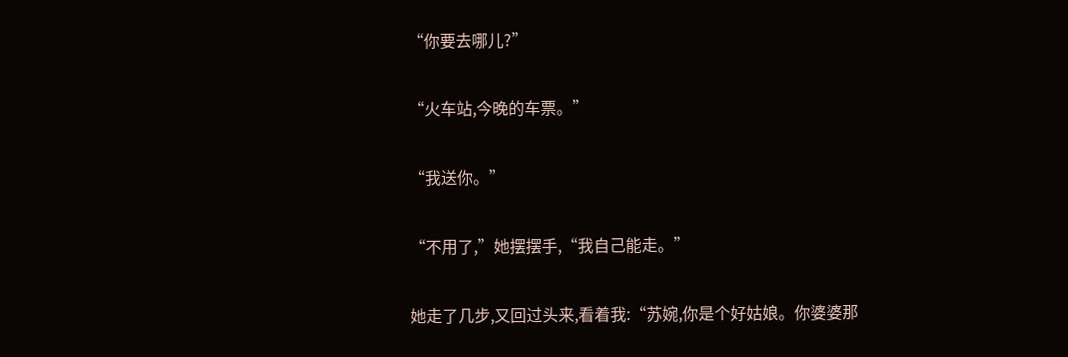“你要去哪儿?”

“火车站,今晚的车票。”

“我送你。”

“不用了,”她摆摆手,“我自己能走。”

她走了几步,又回过头来,看着我:“苏婉,你是个好姑娘。你婆婆那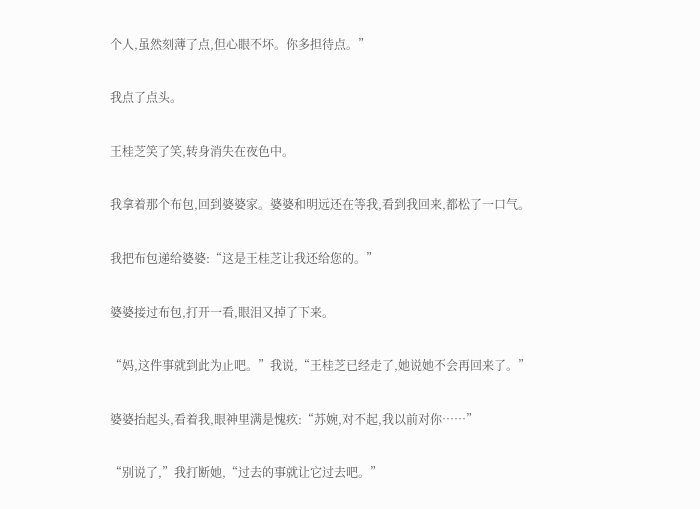个人,虽然刻薄了点,但心眼不坏。你多担待点。”

我点了点头。

王桂芝笑了笑,转身消失在夜色中。

我拿着那个布包,回到婆婆家。婆婆和明远还在等我,看到我回来,都松了一口气。

我把布包递给婆婆:“这是王桂芝让我还给您的。”

婆婆接过布包,打开一看,眼泪又掉了下来。

“妈,这件事就到此为止吧。”我说,“王桂芝已经走了,她说她不会再回来了。”

婆婆抬起头,看着我,眼神里满是愧疚:“苏婉,对不起,我以前对你……”

“别说了,”我打断她,“过去的事就让它过去吧。”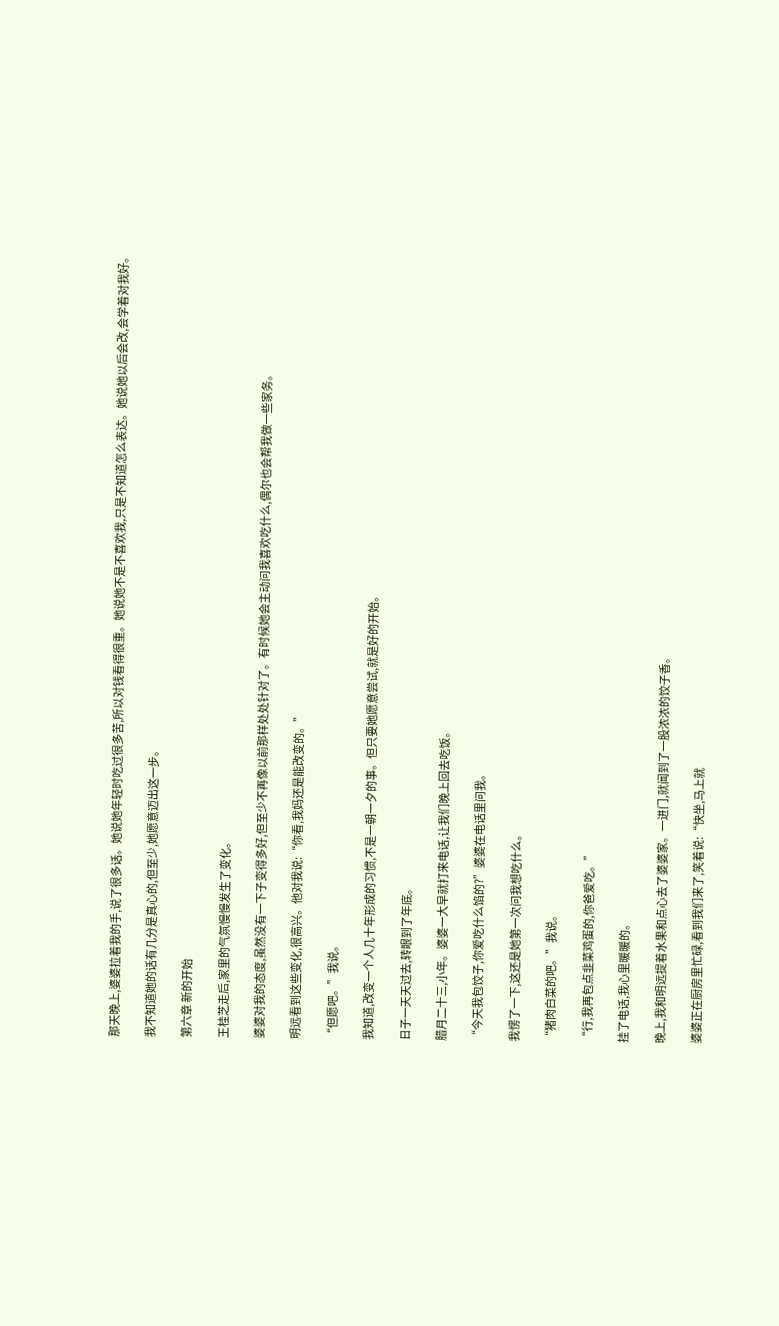那天晚上,婆婆拉着我的手,说了很多话。她说她年轻时吃过很多苦,所以对钱看得很重。她说她不是不喜欢我,只是不知道怎么表达。她说她以后会改,会学着对我好。

我不知道她的话有几分是真心的,但至少,她愿意迈出这一步。

第六章 新的开始

王桂芝走后,家里的气氛慢慢发生了变化。

婆婆对我的态度,虽然没有一下子变得多好,但至少不再像以前那样处处针对了。有时候她会主动问我喜欢吃什么,偶尔也会帮我做一些家务。

明远看到这些变化,很高兴。他对我说:“你看,我妈还是能改变的。”

“但愿吧。”我说。

我知道,改变一个人几十年形成的习惯,不是一朝一夕的事。但只要她愿意尝试,就是好的开始。

日子一天天过去,转眼到了年底。

腊月二十三,小年。婆婆一大早就打来电话,让我们晚上回去吃饭。

“今天我包饺子,你爱吃什么馅的?”婆婆在电话里问我。

我愣了一下,这还是她第一次问我想吃什么。

“猪肉白菜的吧。”我说。

“行,我再包点韭菜鸡蛋的,你爸爱吃。”

挂了电话,我心里暖暖的。

晚上,我和明远提着水果和点心去了婆婆家。一进门,就闻到了一股浓浓的饺子香。

婆婆正在厨房里忙碌,看到我们来了,笑着说:“快坐,马上就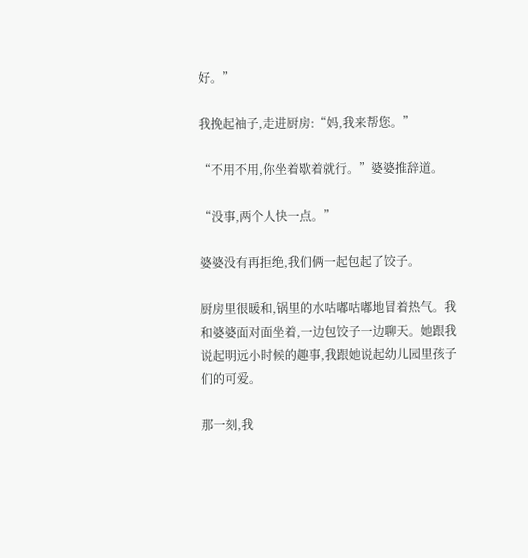好。”

我挽起袖子,走进厨房:“妈,我来帮您。”

“不用不用,你坐着歇着就行。”婆婆推辞道。

“没事,两个人快一点。”

婆婆没有再拒绝,我们俩一起包起了饺子。

厨房里很暖和,锅里的水咕嘟咕嘟地冒着热气。我和婆婆面对面坐着,一边包饺子一边聊天。她跟我说起明远小时候的趣事,我跟她说起幼儿园里孩子们的可爱。

那一刻,我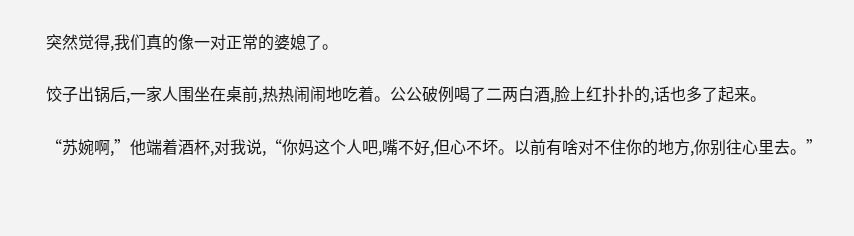突然觉得,我们真的像一对正常的婆媳了。

饺子出锅后,一家人围坐在桌前,热热闹闹地吃着。公公破例喝了二两白酒,脸上红扑扑的,话也多了起来。

“苏婉啊,”他端着酒杯,对我说,“你妈这个人吧,嘴不好,但心不坏。以前有啥对不住你的地方,你别往心里去。”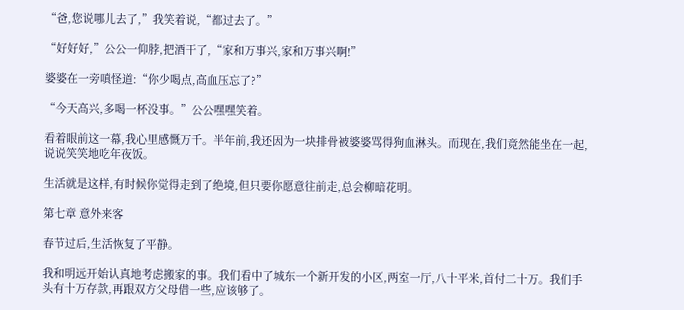“爸,您说哪儿去了,”我笑着说,“都过去了。”

“好好好,”公公一仰脖,把酒干了,“家和万事兴,家和万事兴啊!”

婆婆在一旁嗔怪道:“你少喝点,高血压忘了?”

“今天高兴,多喝一杯没事。”公公嘿嘿笑着。

看着眼前这一幕,我心里感慨万千。半年前,我还因为一块排骨被婆婆骂得狗血淋头。而现在,我们竟然能坐在一起,说说笑笑地吃年夜饭。

生活就是这样,有时候你觉得走到了绝境,但只要你愿意往前走,总会柳暗花明。

第七章 意外来客

春节过后,生活恢复了平静。

我和明远开始认真地考虑搬家的事。我们看中了城东一个新开发的小区,两室一厅,八十平米,首付二十万。我们手头有十万存款,再跟双方父母借一些,应该够了。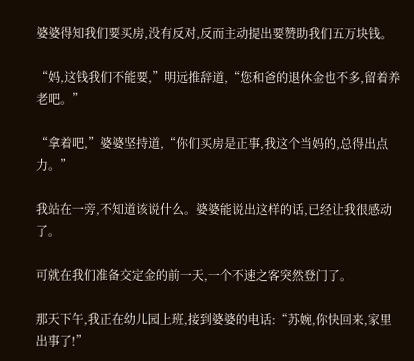婆婆得知我们要买房,没有反对,反而主动提出要赞助我们五万块钱。

“妈,这钱我们不能要,”明远推辞道,“您和爸的退休金也不多,留着养老吧。”

“拿着吧,”婆婆坚持道,“你们买房是正事,我这个当妈的,总得出点力。”

我站在一旁,不知道该说什么。婆婆能说出这样的话,已经让我很感动了。

可就在我们准备交定金的前一天,一个不速之客突然登门了。

那天下午,我正在幼儿园上班,接到婆婆的电话:“苏婉,你快回来,家里出事了!”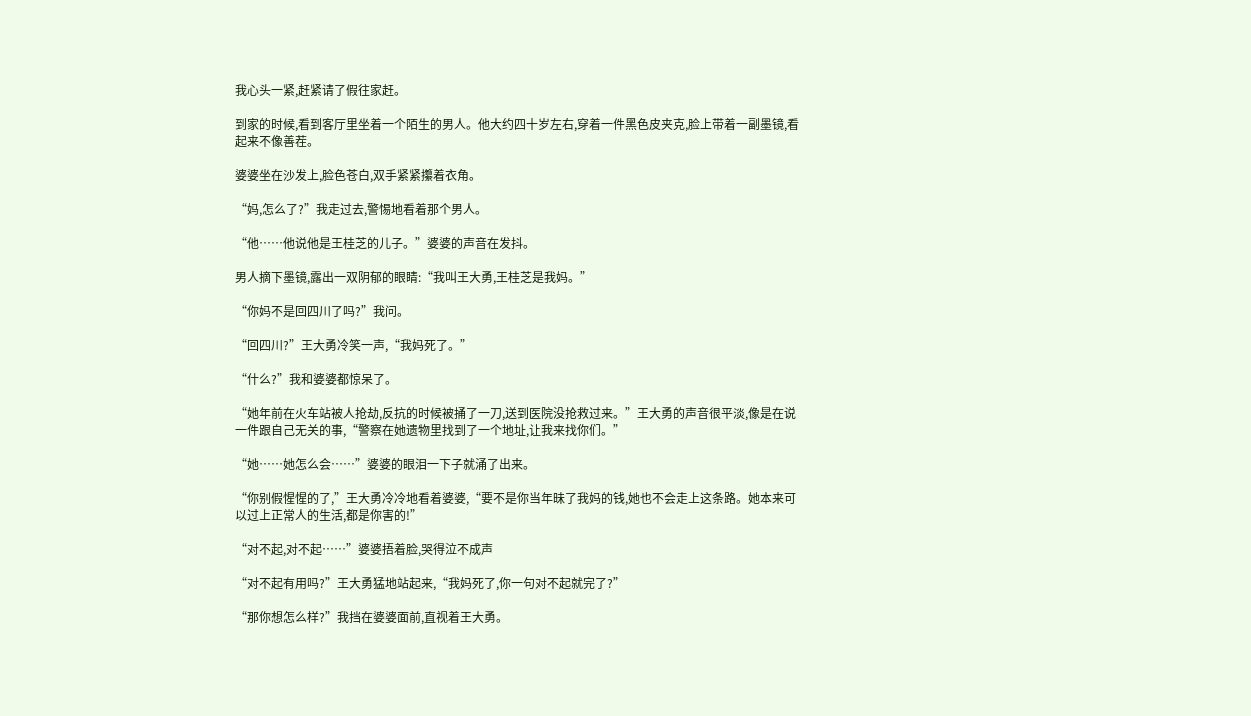我心头一紧,赶紧请了假往家赶。

到家的时候,看到客厅里坐着一个陌生的男人。他大约四十岁左右,穿着一件黑色皮夹克,脸上带着一副墨镜,看起来不像善茬。

婆婆坐在沙发上,脸色苍白,双手紧紧攥着衣角。

“妈,怎么了?”我走过去,警惕地看着那个男人。

“他……他说他是王桂芝的儿子。”婆婆的声音在发抖。

男人摘下墨镜,露出一双阴郁的眼睛:“我叫王大勇,王桂芝是我妈。”

“你妈不是回四川了吗?”我问。

“回四川?”王大勇冷笑一声,“我妈死了。”

“什么?”我和婆婆都惊呆了。

“她年前在火车站被人抢劫,反抗的时候被捅了一刀,送到医院没抢救过来。”王大勇的声音很平淡,像是在说一件跟自己无关的事,“警察在她遗物里找到了一个地址,让我来找你们。”

“她……她怎么会……”婆婆的眼泪一下子就涌了出来。

“你别假惺惺的了,”王大勇冷冷地看着婆婆,“要不是你当年昧了我妈的钱,她也不会走上这条路。她本来可以过上正常人的生活,都是你害的!”

“对不起,对不起……”婆婆捂着脸,哭得泣不成声

“对不起有用吗?”王大勇猛地站起来,“我妈死了,你一句对不起就完了?”

“那你想怎么样?”我挡在婆婆面前,直视着王大勇。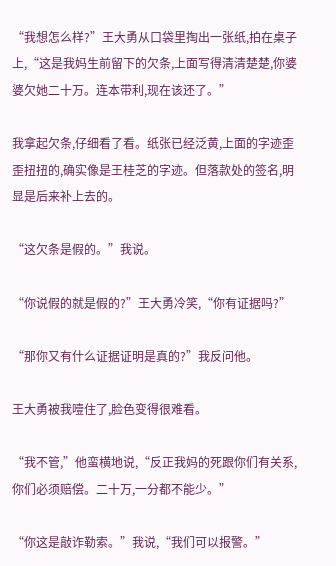“我想怎么样?”王大勇从口袋里掏出一张纸,拍在桌子上,“这是我妈生前留下的欠条,上面写得清清楚楚,你婆婆欠她二十万。连本带利,现在该还了。”

我拿起欠条,仔细看了看。纸张已经泛黄,上面的字迹歪歪扭扭的,确实像是王桂芝的字迹。但落款处的签名,明显是后来补上去的。

“这欠条是假的。”我说。

“你说假的就是假的?”王大勇冷笑,“你有证据吗?”

“那你又有什么证据证明是真的?”我反问他。

王大勇被我噎住了,脸色变得很难看。

“我不管,”他蛮横地说,“反正我妈的死跟你们有关系,你们必须赔偿。二十万,一分都不能少。”

“你这是敲诈勒索。”我说,“我们可以报警。”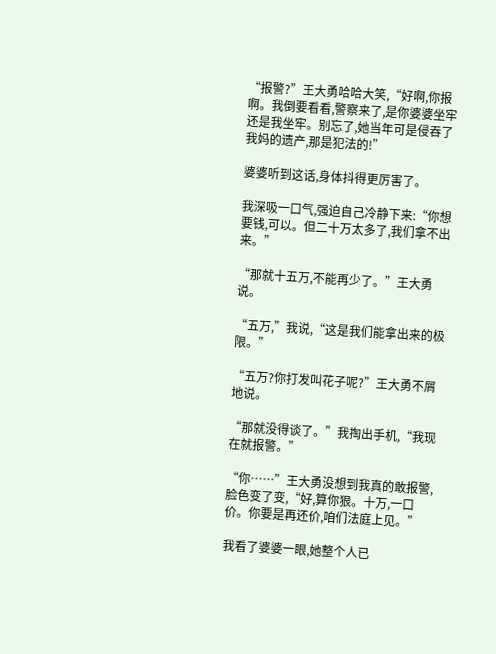“报警?”王大勇哈哈大笑,“好啊,你报啊。我倒要看看,警察来了,是你婆婆坐牢还是我坐牢。别忘了,她当年可是侵吞了我妈的遗产,那是犯法的!”

婆婆听到这话,身体抖得更厉害了。

我深吸一口气,强迫自己冷静下来:“你想要钱,可以。但二十万太多了,我们拿不出来。”

“那就十五万,不能再少了。”王大勇说。

“五万,”我说,“这是我们能拿出来的极限。”

“五万?你打发叫花子呢?”王大勇不屑地说。

“那就没得谈了。”我掏出手机,“我现在就报警。”

“你……”王大勇没想到我真的敢报警,脸色变了变,“好,算你狠。十万,一口价。你要是再还价,咱们法庭上见。”

我看了婆婆一眼,她整个人已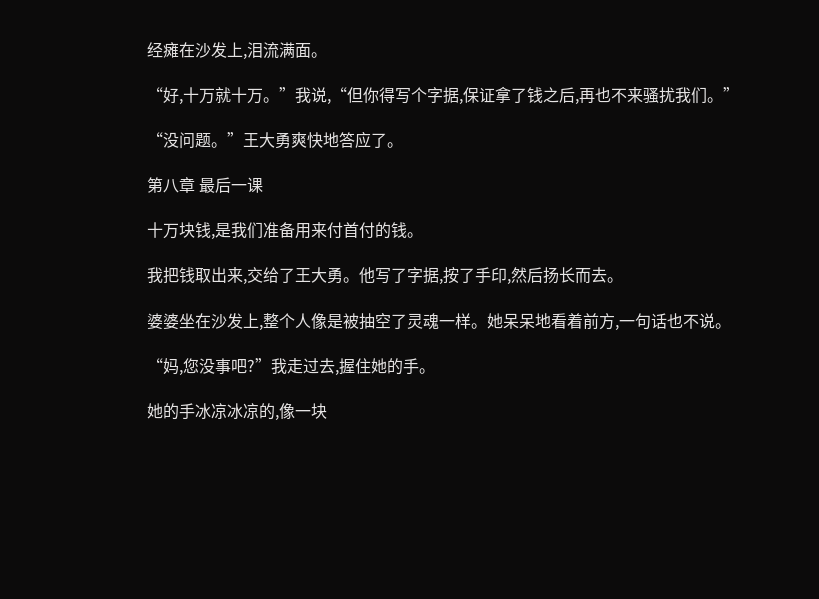经瘫在沙发上,泪流满面。

“好,十万就十万。”我说,“但你得写个字据,保证拿了钱之后,再也不来骚扰我们。”

“没问题。”王大勇爽快地答应了。

第八章 最后一课

十万块钱,是我们准备用来付首付的钱。

我把钱取出来,交给了王大勇。他写了字据,按了手印,然后扬长而去。

婆婆坐在沙发上,整个人像是被抽空了灵魂一样。她呆呆地看着前方,一句话也不说。

“妈,您没事吧?”我走过去,握住她的手。

她的手冰凉冰凉的,像一块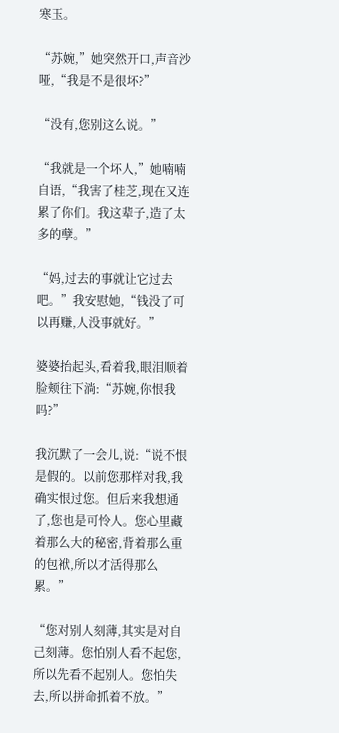寒玉。

“苏婉,”她突然开口,声音沙哑,“我是不是很坏?”

“没有,您别这么说。”

“我就是一个坏人,”她喃喃自语,“我害了桂芝,现在又连累了你们。我这辈子,造了太多的孽。”

“妈,过去的事就让它过去吧。”我安慰她,“钱没了可以再赚,人没事就好。”

婆婆抬起头,看着我,眼泪顺着脸颊往下淌:“苏婉,你恨我吗?”

我沉默了一会儿,说:“说不恨是假的。以前您那样对我,我确实恨过您。但后来我想通了,您也是可怜人。您心里藏着那么大的秘密,背着那么重的包袱,所以才活得那么累。”

“您对别人刻薄,其实是对自己刻薄。您怕别人看不起您,所以先看不起别人。您怕失去,所以拼命抓着不放。”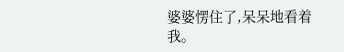婆婆愣住了,呆呆地看着我。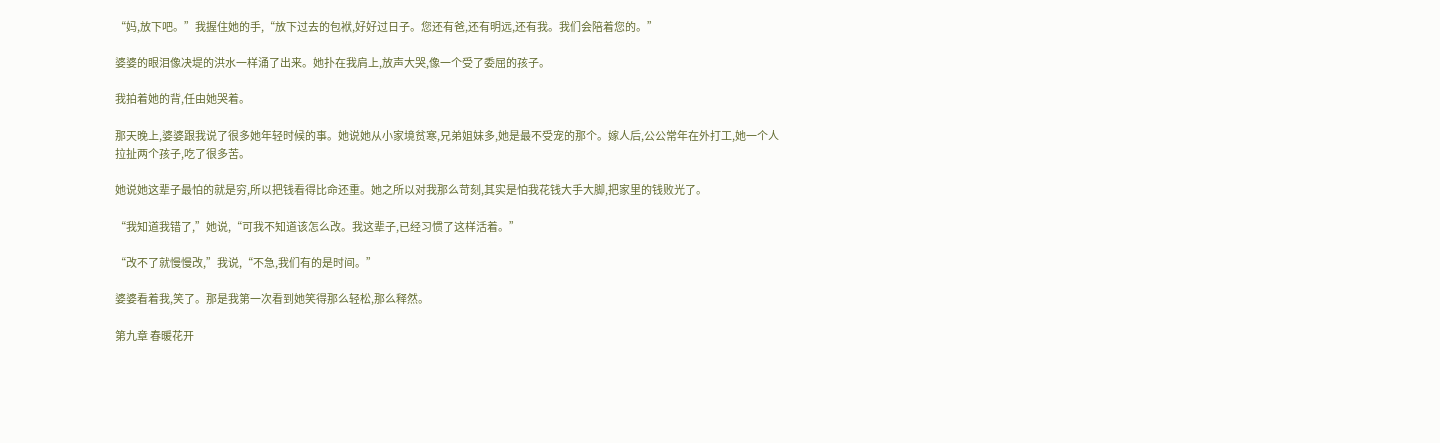“妈,放下吧。”我握住她的手,“放下过去的包袱,好好过日子。您还有爸,还有明远,还有我。我们会陪着您的。”

婆婆的眼泪像决堤的洪水一样涌了出来。她扑在我肩上,放声大哭,像一个受了委屈的孩子。

我拍着她的背,任由她哭着。

那天晚上,婆婆跟我说了很多她年轻时候的事。她说她从小家境贫寒,兄弟姐妹多,她是最不受宠的那个。嫁人后,公公常年在外打工,她一个人拉扯两个孩子,吃了很多苦。

她说她这辈子最怕的就是穷,所以把钱看得比命还重。她之所以对我那么苛刻,其实是怕我花钱大手大脚,把家里的钱败光了。

“我知道我错了,”她说,“可我不知道该怎么改。我这辈子,已经习惯了这样活着。”

“改不了就慢慢改,”我说,“不急,我们有的是时间。”

婆婆看着我,笑了。那是我第一次看到她笑得那么轻松,那么释然。

第九章 春暖花开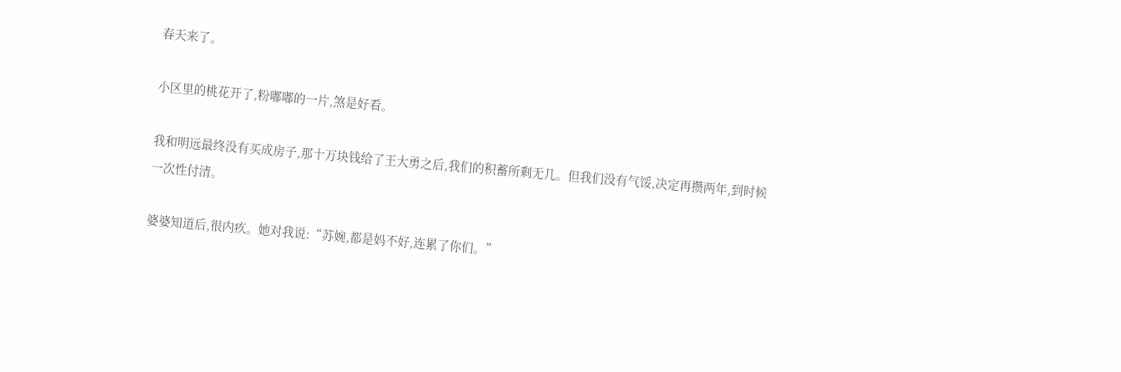春天来了。

小区里的桃花开了,粉嘟嘟的一片,煞是好看。

我和明远最终没有买成房子,那十万块钱给了王大勇之后,我们的积蓄所剩无几。但我们没有气馁,决定再攒两年,到时候一次性付清。

婆婆知道后,很内疚。她对我说:“苏婉,都是妈不好,连累了你们。”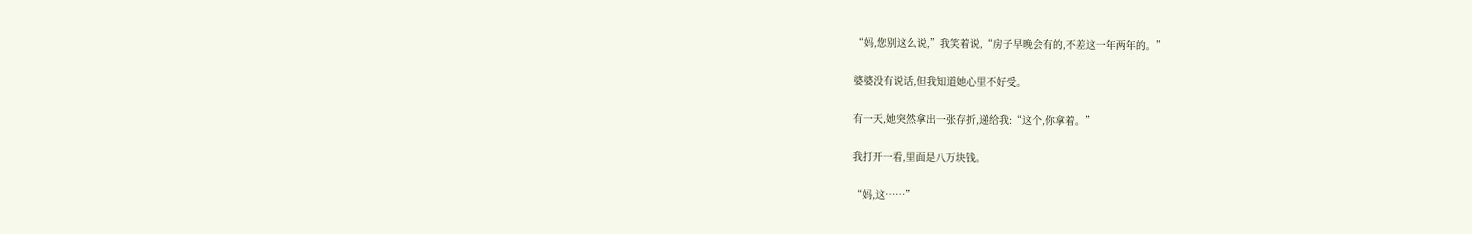“妈,您别这么说,”我笑着说,“房子早晚会有的,不差这一年两年的。”

婆婆没有说话,但我知道她心里不好受。

有一天,她突然拿出一张存折,递给我:“这个,你拿着。”

我打开一看,里面是八万块钱。

“妈,这……”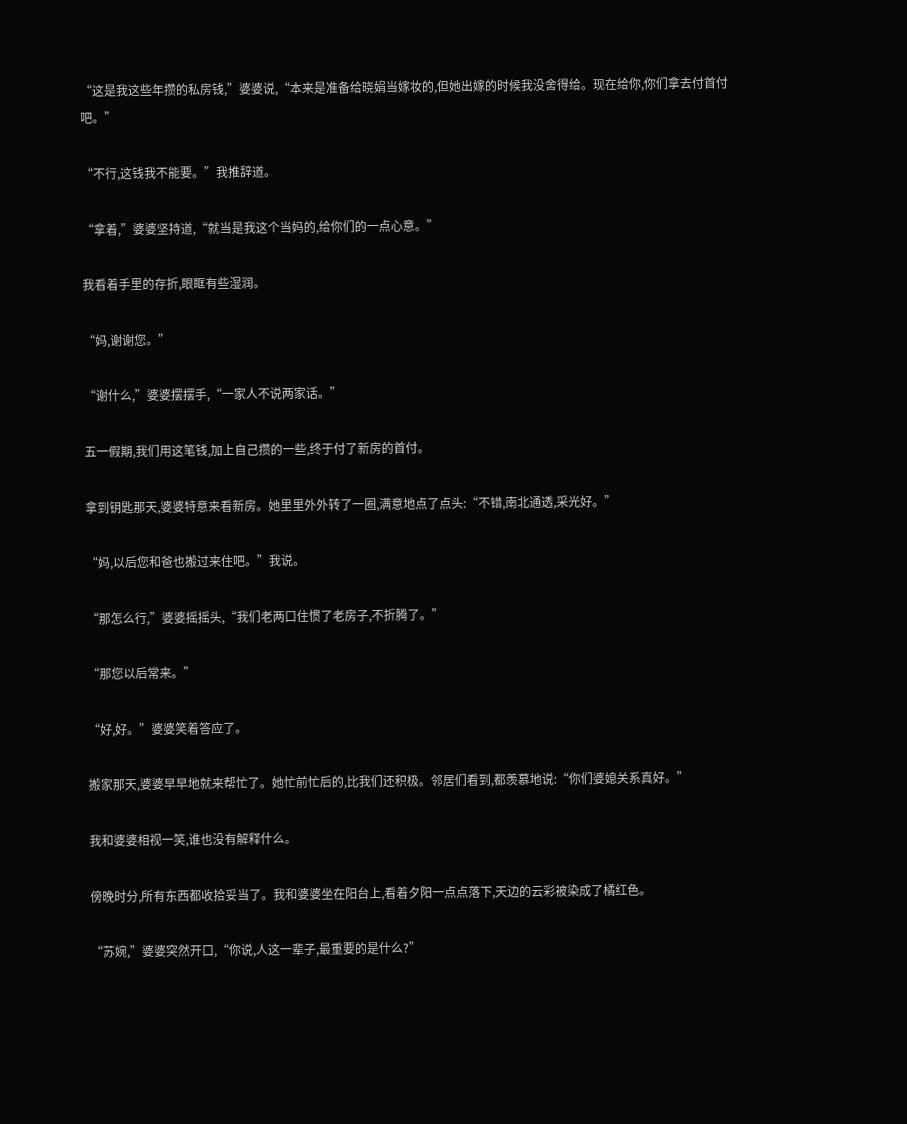“这是我这些年攒的私房钱,”婆婆说,“本来是准备给晓娟当嫁妆的,但她出嫁的时候我没舍得给。现在给你,你们拿去付首付吧。”

“不行,这钱我不能要。”我推辞道。

“拿着,”婆婆坚持道,“就当是我这个当妈的,给你们的一点心意。”

我看着手里的存折,眼眶有些湿润。

“妈,谢谢您。”

“谢什么,”婆婆摆摆手,“一家人不说两家话。”

五一假期,我们用这笔钱,加上自己攒的一些,终于付了新房的首付。

拿到钥匙那天,婆婆特意来看新房。她里里外外转了一圈,满意地点了点头:“不错,南北通透,采光好。”

“妈,以后您和爸也搬过来住吧。”我说。

“那怎么行,”婆婆摇摇头,“我们老两口住惯了老房子,不折腾了。”

“那您以后常来。”

“好,好。”婆婆笑着答应了。

搬家那天,婆婆早早地就来帮忙了。她忙前忙后的,比我们还积极。邻居们看到,都羡慕地说:“你们婆媳关系真好。”

我和婆婆相视一笑,谁也没有解释什么。

傍晚时分,所有东西都收拾妥当了。我和婆婆坐在阳台上,看着夕阳一点点落下,天边的云彩被染成了橘红色。

“苏婉,”婆婆突然开口,“你说,人这一辈子,最重要的是什么?”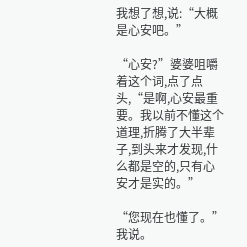我想了想,说:“大概是心安吧。”

“心安?”婆婆咀嚼着这个词,点了点头,“是啊,心安最重要。我以前不懂这个道理,折腾了大半辈子,到头来才发现,什么都是空的,只有心安才是实的。”

“您现在也懂了。”我说。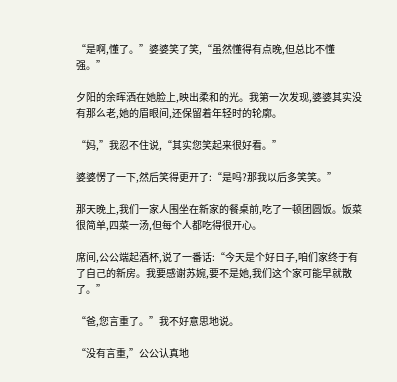“是啊,懂了。”婆婆笑了笑,“虽然懂得有点晚,但总比不懂强。”

夕阳的余晖洒在她脸上,映出柔和的光。我第一次发现,婆婆其实没有那么老,她的眉眼间,还保留着年轻时的轮廓。

“妈,”我忍不住说,“其实您笑起来很好看。”

婆婆愣了一下,然后笑得更开了:“是吗?那我以后多笑笑。”

那天晚上,我们一家人围坐在新家的餐桌前,吃了一顿团圆饭。饭菜很简单,四菜一汤,但每个人都吃得很开心。

席间,公公端起酒杯,说了一番话:“今天是个好日子,咱们家终于有了自己的新房。我要感谢苏婉,要不是她,我们这个家可能早就散了。”

“爸,您言重了。”我不好意思地说。

“没有言重,”公公认真地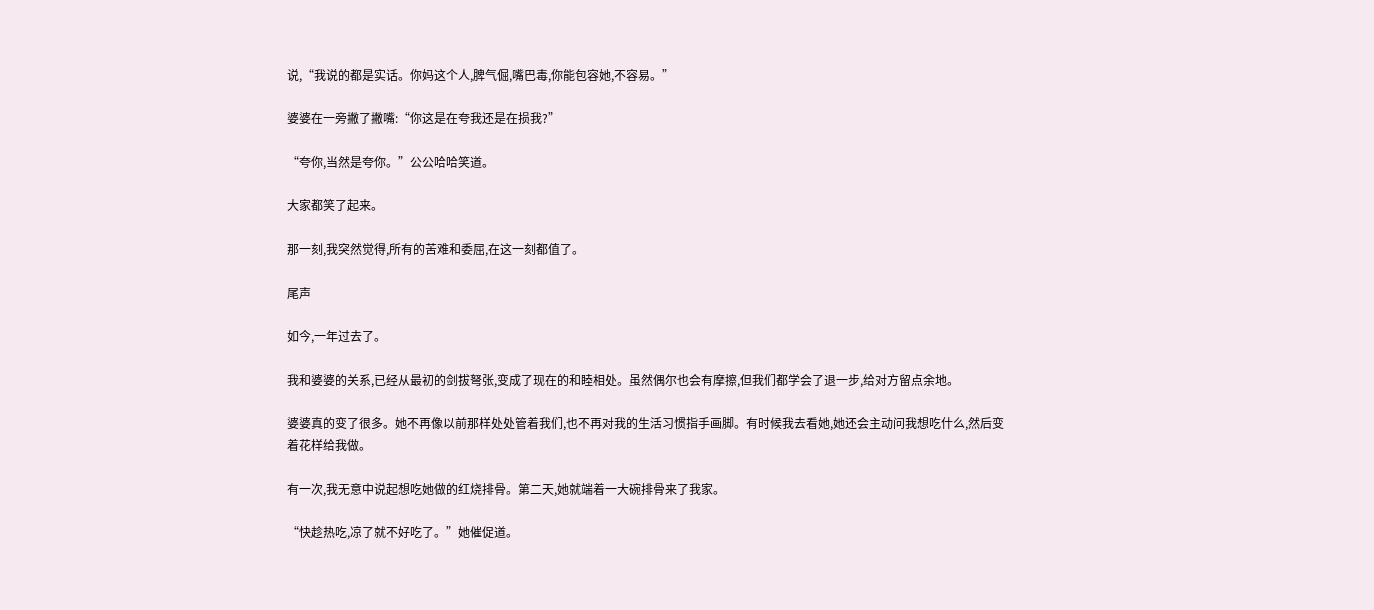说,“我说的都是实话。你妈这个人,脾气倔,嘴巴毒,你能包容她,不容易。”

婆婆在一旁撇了撇嘴:“你这是在夸我还是在损我?”

“夸你,当然是夸你。”公公哈哈笑道。

大家都笑了起来。

那一刻,我突然觉得,所有的苦难和委屈,在这一刻都值了。

尾声

如今,一年过去了。

我和婆婆的关系,已经从最初的剑拔弩张,变成了现在的和睦相处。虽然偶尔也会有摩擦,但我们都学会了退一步,给对方留点余地。

婆婆真的变了很多。她不再像以前那样处处管着我们,也不再对我的生活习惯指手画脚。有时候我去看她,她还会主动问我想吃什么,然后变着花样给我做。

有一次,我无意中说起想吃她做的红烧排骨。第二天,她就端着一大碗排骨来了我家。

“快趁热吃,凉了就不好吃了。”她催促道。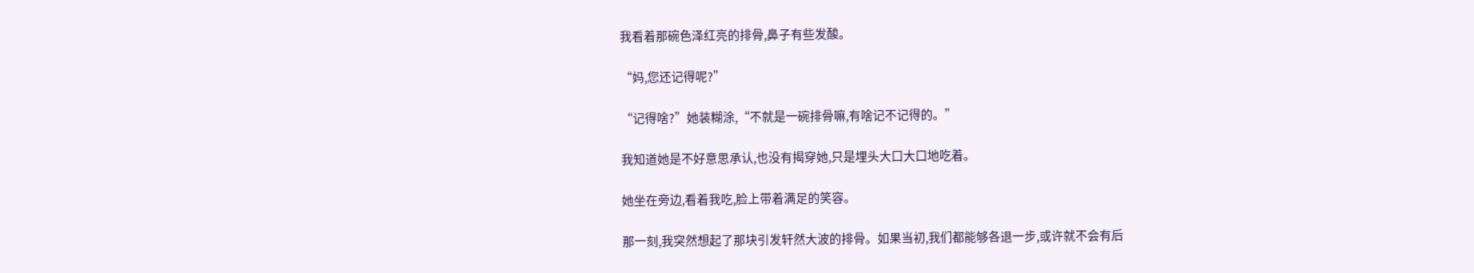我看着那碗色泽红亮的排骨,鼻子有些发酸。

“妈,您还记得呢?”

“记得啥?”她装糊涂,“不就是一碗排骨嘛,有啥记不记得的。”

我知道她是不好意思承认,也没有揭穿她,只是埋头大口大口地吃着。

她坐在旁边,看着我吃,脸上带着满足的笑容。

那一刻,我突然想起了那块引发轩然大波的排骨。如果当初,我们都能够各退一步,或许就不会有后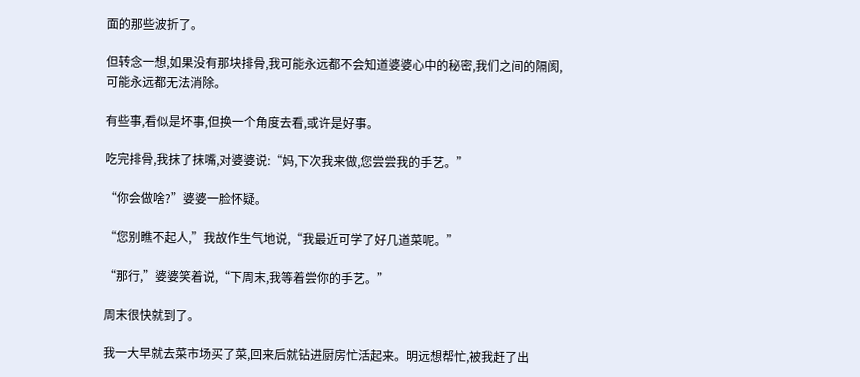面的那些波折了。

但转念一想,如果没有那块排骨,我可能永远都不会知道婆婆心中的秘密,我们之间的隔阂,可能永远都无法消除。

有些事,看似是坏事,但换一个角度去看,或许是好事。

吃完排骨,我抹了抹嘴,对婆婆说:“妈,下次我来做,您尝尝我的手艺。”

“你会做啥?”婆婆一脸怀疑。

“您别瞧不起人,”我故作生气地说,“我最近可学了好几道菜呢。”

“那行,”婆婆笑着说,“下周末,我等着尝你的手艺。”

周末很快就到了。

我一大早就去菜市场买了菜,回来后就钻进厨房忙活起来。明远想帮忙,被我赶了出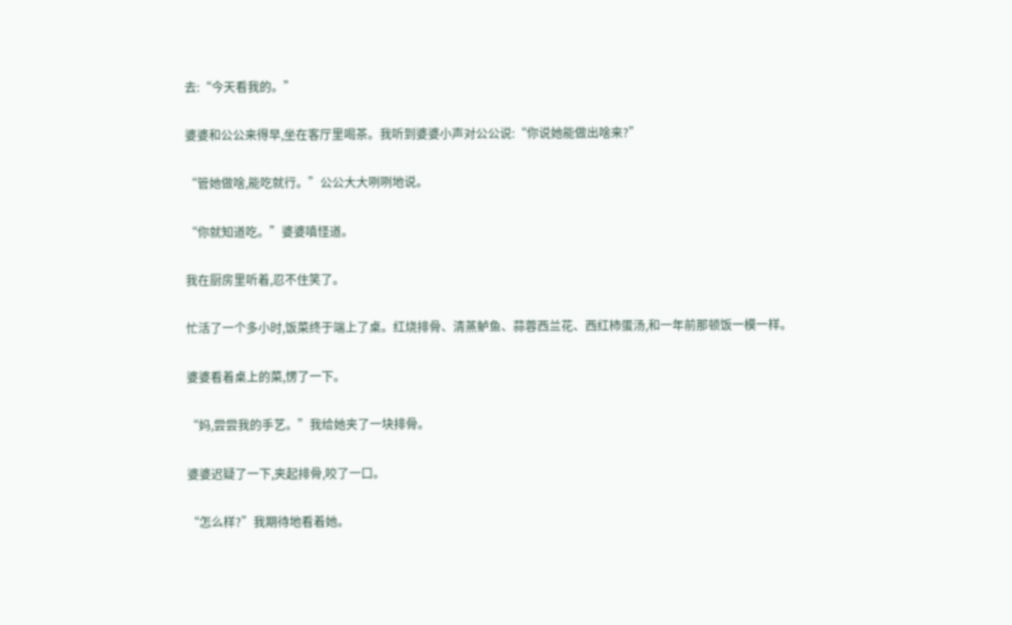去:“今天看我的。”

婆婆和公公来得早,坐在客厅里喝茶。我听到婆婆小声对公公说:“你说她能做出啥来?”

“管她做啥,能吃就行。”公公大大咧咧地说。

“你就知道吃。”婆婆嗔怪道。

我在厨房里听着,忍不住笑了。

忙活了一个多小时,饭菜终于端上了桌。红烧排骨、清蒸鲈鱼、蒜蓉西兰花、西红柿蛋汤,和一年前那顿饭一模一样。

婆婆看着桌上的菜,愣了一下。

“妈,尝尝我的手艺。”我给她夹了一块排骨。

婆婆迟疑了一下,夹起排骨,咬了一口。

“怎么样?”我期待地看着她。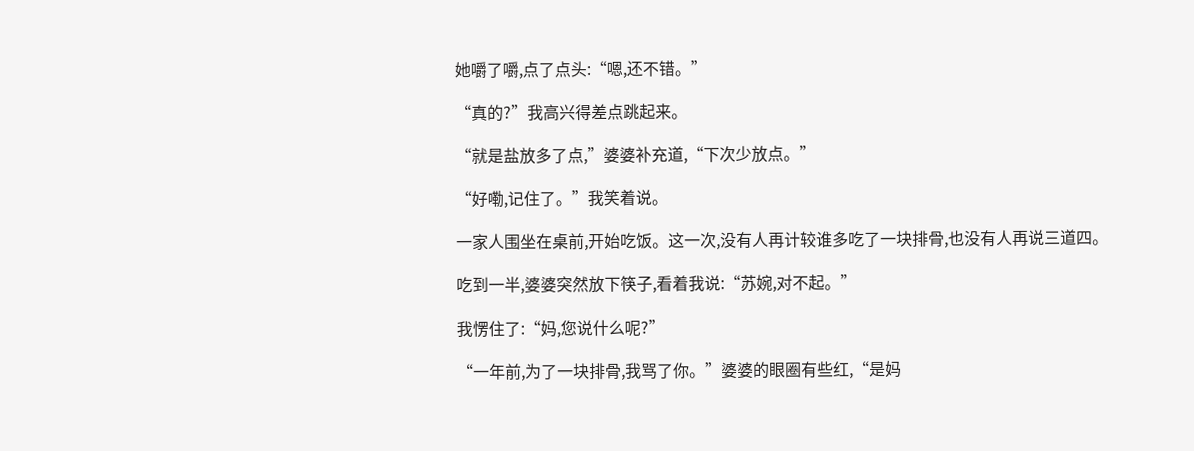她嚼了嚼,点了点头:“嗯,还不错。”

“真的?”我高兴得差点跳起来。

“就是盐放多了点,”婆婆补充道,“下次少放点。”

“好嘞,记住了。”我笑着说。

一家人围坐在桌前,开始吃饭。这一次,没有人再计较谁多吃了一块排骨,也没有人再说三道四。

吃到一半,婆婆突然放下筷子,看着我说:“苏婉,对不起。”

我愣住了:“妈,您说什么呢?”

“一年前,为了一块排骨,我骂了你。”婆婆的眼圈有些红,“是妈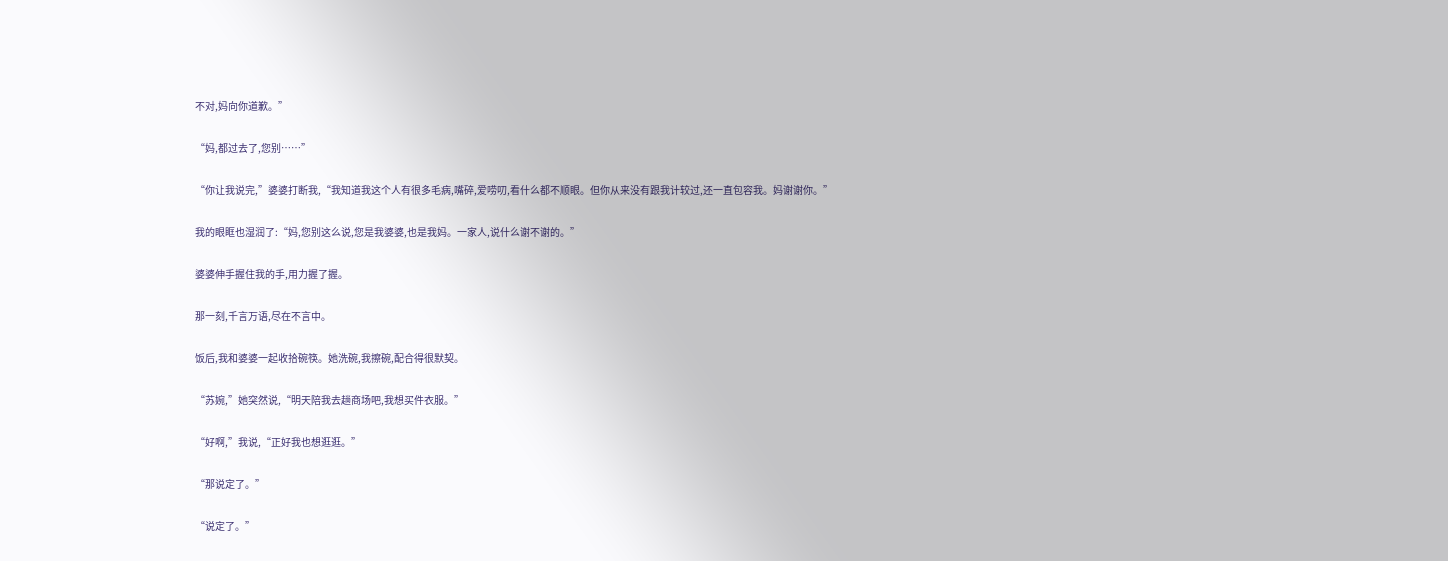不对,妈向你道歉。”

“妈,都过去了,您别……”

“你让我说完,”婆婆打断我,“我知道我这个人有很多毛病,嘴碎,爱唠叨,看什么都不顺眼。但你从来没有跟我计较过,还一直包容我。妈谢谢你。”

我的眼眶也湿润了:“妈,您别这么说,您是我婆婆,也是我妈。一家人,说什么谢不谢的。”

婆婆伸手握住我的手,用力握了握。

那一刻,千言万语,尽在不言中。

饭后,我和婆婆一起收拾碗筷。她洗碗,我擦碗,配合得很默契。

“苏婉,”她突然说,“明天陪我去趟商场吧,我想买件衣服。”

“好啊,”我说,“正好我也想逛逛。”

“那说定了。”

“说定了。”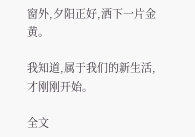窗外,夕阳正好,洒下一片金黄。

我知道,属于我们的新生活,才刚刚开始。

全文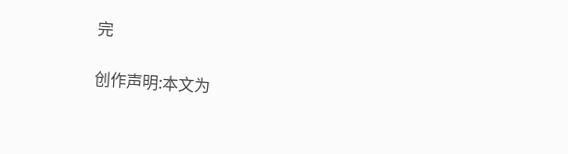完

创作声明:本文为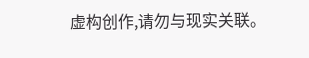虚构创作,请勿与现实关联。